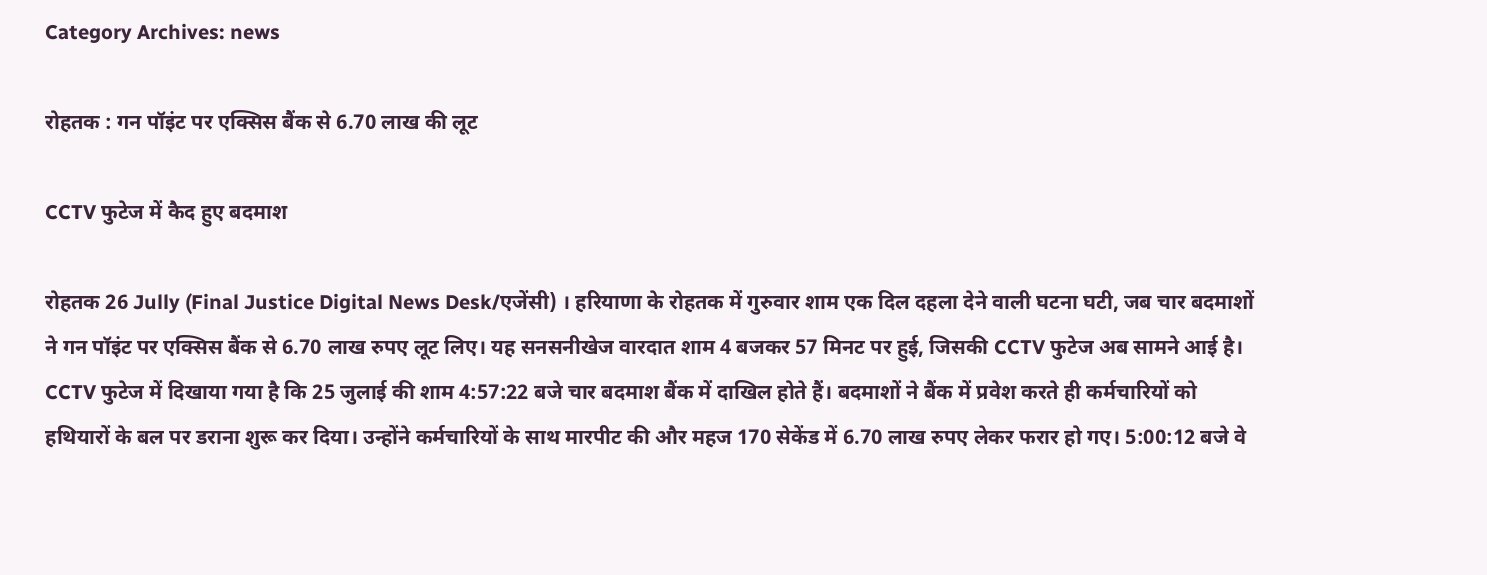Category Archives: news

रोहतक : गन पॉइंट पर एक्सिस बैंक से 6.70 लाख की लूट

CCTV फुटेज में कैद हुए बदमाश

रोहतक 26 Jully (Final Justice Digital News Desk/एजेंसी) । हरियाणा के रोहतक में गुरुवार शाम एक दिल दहला देने वाली घटना घटी, जब चार बदमाशों ने गन पॉइंट पर एक्सिस बैंक से 6.70 लाख रुपए लूट लिए। यह सनसनीखेज वारदात शाम 4 बजकर 57 मिनट पर हुई, जिसकी CCTV फुटेज अब सामने आई है। CCTV फुटेज में दिखाया गया है कि 25 जुलाई की शाम 4:57:22 बजे चार बदमाश बैंक में दाखिल होते हैं। बदमाशों ने बैंक में प्रवेश करते ही कर्मचारियों को हथियारों के बल पर डराना शुरू कर दिया। उन्होंने कर्मचारियों के साथ मारपीट की और महज 170 सेकेंड में 6.70 लाख रुपए लेकर फरार हो गए। 5:00:12 बजे वे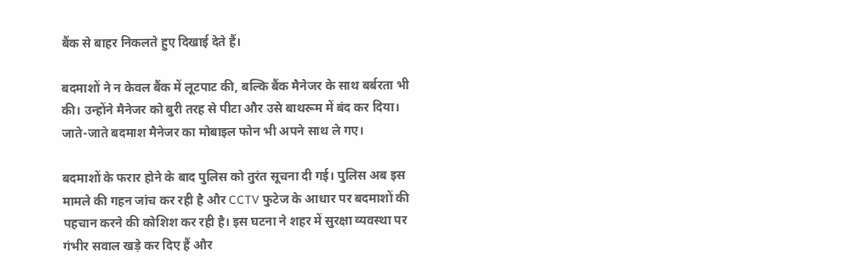बैंक से बाहर निकलते हुए दिखाई देते हैं।

बदमाशों ने न केवल बैंक में लूटपाट की, बल्कि बैंक मैनेजर के साथ बर्बरता भी की। उन्होंने मैनेजर को बुरी तरह से पीटा और उसे बाथरूम में बंद कर दिया। जाते-जाते बदमाश मैनेजर का मोबाइल फोन भी अपने साथ ले गए।

बदमाशों के फरार होने के बाद पुलिस को तुरंत सूचना दी गई। पुलिस अब इस मामले की गहन जांच कर रही है और CCTV फुटेज के आधार पर बदमाशों की पहचान करने की कोशिश कर रही है। इस घटना ने शहर में सुरक्षा व्यवस्था पर गंभीर सवाल खड़े कर दिए हैं और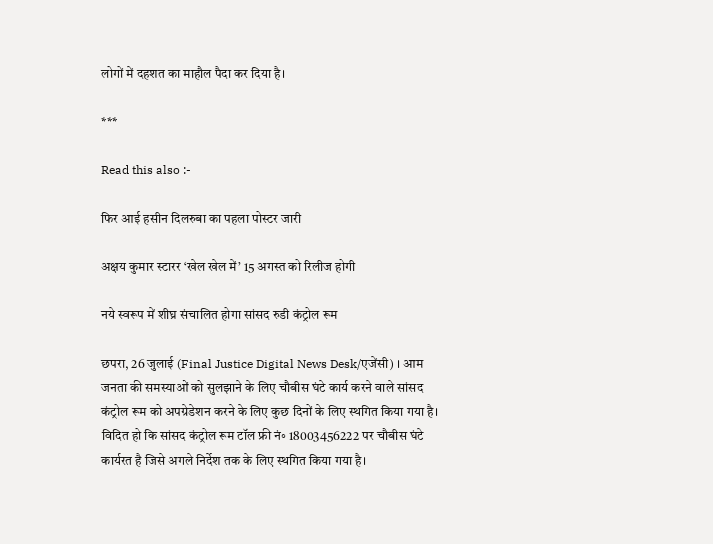लोगों में दहशत का माहौल पैदा कर दिया है।

***

Read this also :-

फिर आई हसीन दिलरुबा का पहला पोस्टर जारी

अक्षय कुमार स्टारर ‘खेल खेल में’ 15 अगस्त को रिलीज होगी

नये स्वरूप में शीघ्र संचालित होगा सांसद रुडी कंट्रोल रूम

छपरा, 26 जुलाई (Final Justice Digital News Desk/एजेंसी) । आम जनता की समस्याओं को सुलझाने के लिए चौबीस घंटे कार्य करने वाले सांसद कंट्रोल रूम को अपग्रेडेशन करने के लिए कुछ दिनों के लिए स्थगित किया गया है। विदित हो कि सांसद कंट्रोल रूम टॉल फ्री नं॰ 18003456222 पर चौबीस घंटे कार्यरत है जिसे अगले निर्देश तक के लिए स्थगित किया गया है।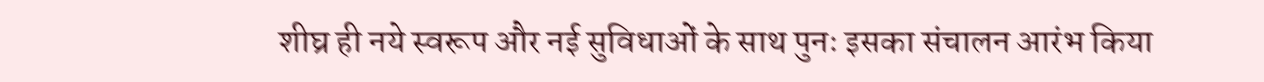शीघ्र ही नये स्वरूप और नई सुविधाओं के साथ पुनः इसका संचालन आरंभ किया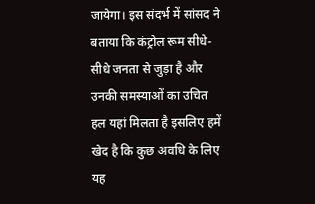जायेगा। इस संदर्भ में सांसद ने बताया कि कंट्रोल रूम सीधे-सीधे जनता से जुड़ा है और उनकी समस्याओं का उचित हल यहां मिलता है इसलिए हमें खेद है कि कुछ अवधि के लिए यह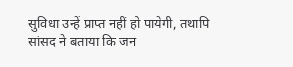सुविधा उन्हें प्राप्त नहीं हो पायेगी, तथापि सांसद ने बताया कि जन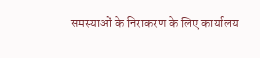समस्याओं के निराकरण के लिए कार्यालय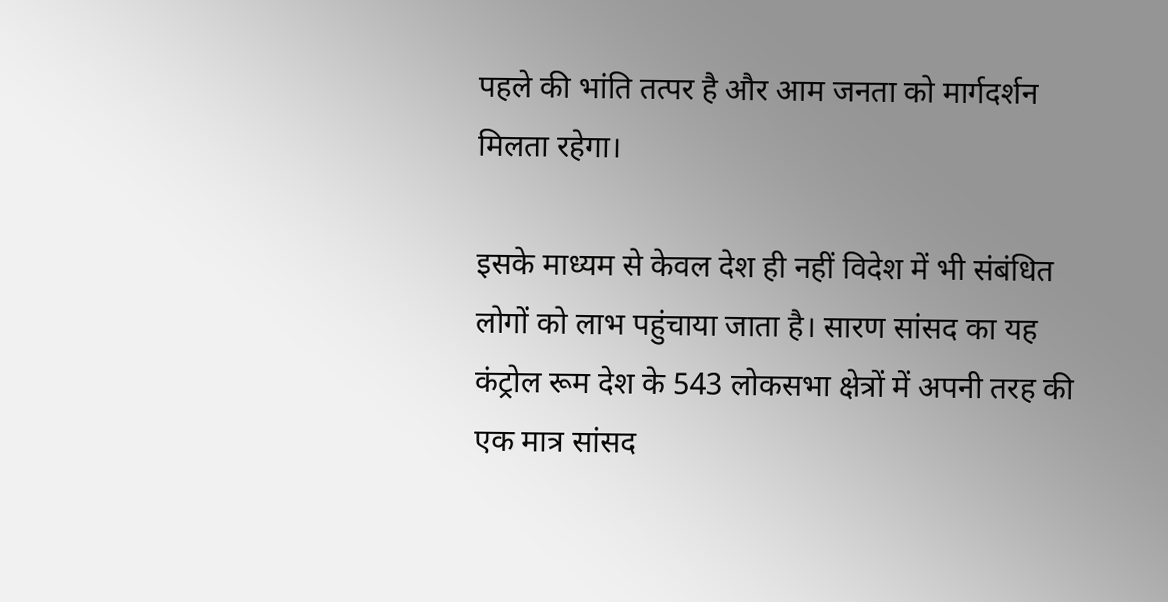पहले की भांति तत्पर है और आम जनता को मार्गदर्शन मिलता रहेगा।

इसके माध्यम से केवल देश ही नहीं विदेश में भी संबंधित लोगों को लाभ पहुंचाया जाता है। सारण सांसद का यह कंट्रोल रूम देश के 543 लोकसभा क्षेत्रों में अपनी तरह की एक मात्र सांसद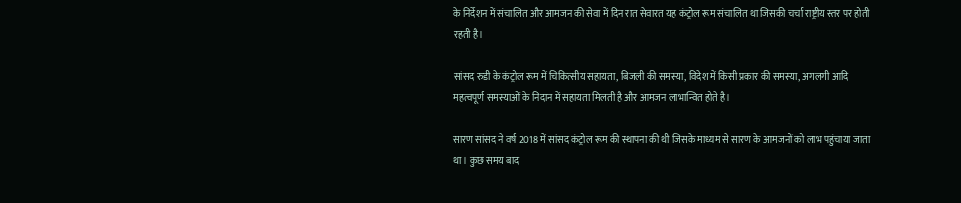के निर्देशन में संचालित और आमजन की सेवा में दिन रात सेवारत यह कंट्रोल रूम संचालित था जिसकी चर्चा राष्ट्रीय स्तर पर होती रहती है।

सांसद रुडी के कंट्रोल रूम में चिकित्सीय सहायता, बिजली की समस्या, विदेश में किसी प्रकार की समस्या, अगलगी आदि महत्वपूर्ण समस्याओं के निदान में सहायता मिलती है और आमजन लाभान्वित होते है।

सारण सांसद ने वर्ष 2018 में सांसद कंट्रोल रूम की स्थापना की थी जिसके माध्यम से सारण के आमजनों को लाभ पहुंचाया जाता था। कुछ समय बाद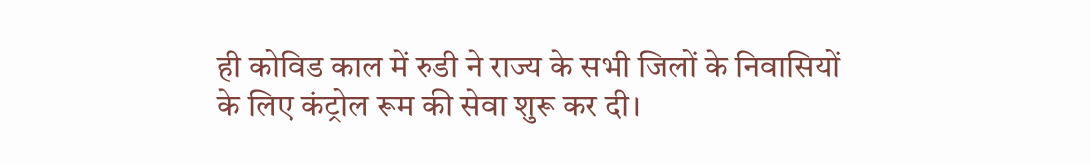ही कोविड काल में रुडी ने राज्य के सभी जिलों के निवासियों के लिए कंट्रोल रूम की सेवा शुरू कर दी।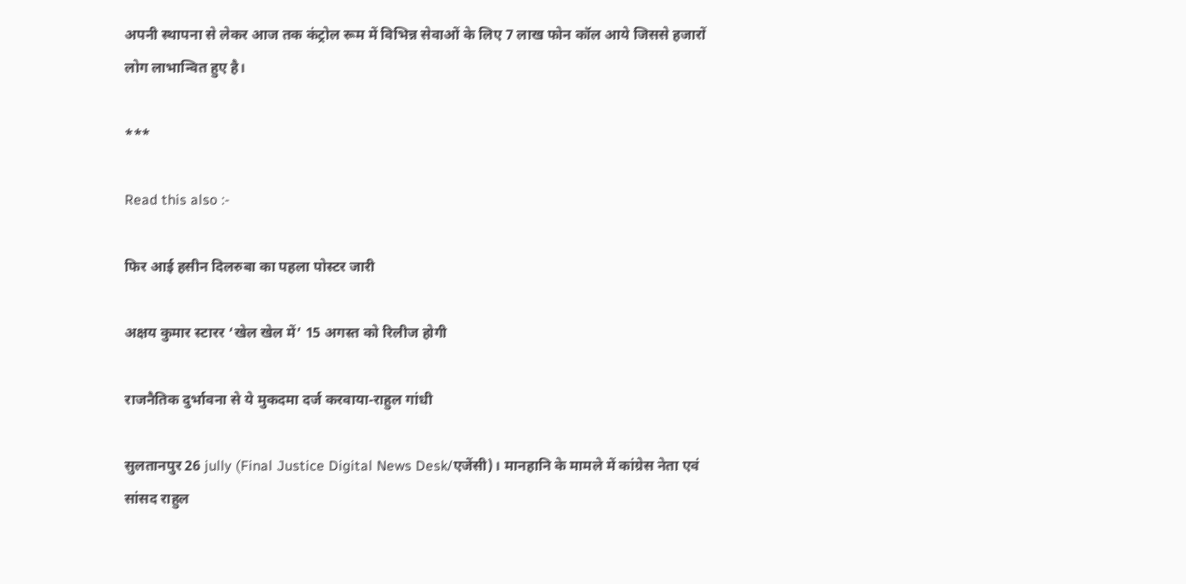अपनी स्थापना से लेकर आज तक कंट्रोल रूम में विभिन्न सेवाओं के लिए 7 लाख फोन कॉल आये जिससे हजारों लोग लाभान्वित हुए है।

***

Read this also :-

फिर आई हसीन दिलरुबा का पहला पोस्टर जारी

अक्षय कुमार स्टारर ‘खेल खेल में’ 15 अगस्त को रिलीज होगी

राजनैतिक दुर्भावना से ये मुकदमा दर्ज करवाया-राहुल गांधी

सुलतानपुर 26 jully (Final Justice Digital News Desk/एजेंसी)। मानहानि के मामले में कांग्रेस नेता एवं सांसद राहुल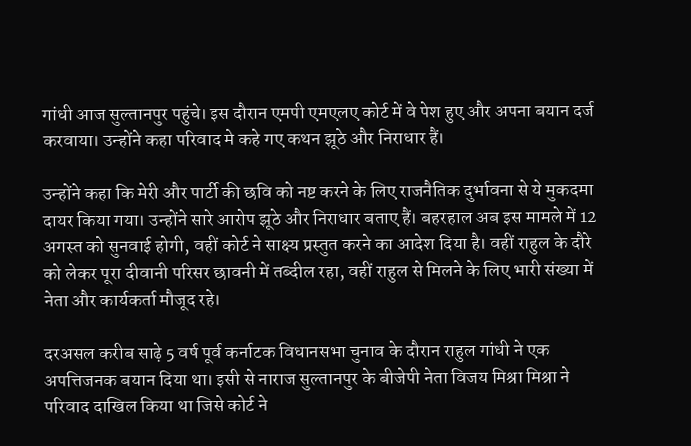गांधी आज सुल्तानपुर पहुंचे। इस दौरान एमपी एमएलए कोर्ट में वे पेश हुए और अपना बयान दर्ज करवाया। उन्होंने कहा परिवाद मे कहे गए कथन झूठे और निराधार हैं।

उन्होंने कहा कि मेरी और पार्टी की छवि को नष्ट करने के लिए राजनैतिक दुर्भावना से ये मुकदमा दायर किया गया। उन्होंने सारे आरोप झूठे और निराधार बताए हैं। बहरहाल अब इस मामले में 12 अगस्त को सुनवाई होगी, वहीं कोर्ट ने साक्ष्य प्रस्तुत करने का आदेश दिया है। वहीं राहुल के दौरे को लेकर पूरा दीवानी परिसर छावनी में तब्दील रहा, वहीं राहुल से मिलने के लिए भारी संख्या में नेता और कार्यकर्ता मौजूद रहे।

दरअसल करीब साढ़े 5 वर्ष पूर्व कर्नाटक विधानसभा चुनाव के दौरान राहुल गांधी ने एक अपत्तिजनक बयान दिया था। इसी से नाराज सुल्तानपुर के बीजेपी नेता विजय मिश्रा मिश्रा ने परिवाद दाखिल किया था जिसे कोर्ट ने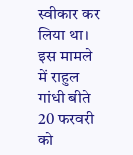स्वीकार कर लिया था। इस मामले में राहुल गांधी बीते 20 फरवरी को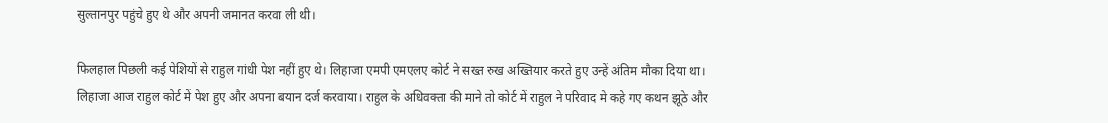सुल्तानपुर पहुंचे हुए थे और अपनी जमानत करवा ली थी।

फिलहाल पिछली कई पेशियों से राहुल गांधी पेश नहीं हुए थे। लिहाजा एमपी एमएलए कोर्ट ने सख्त रुख अख्तियार करते हुए उन्हें अंतिम मौका दिया था। लिहाजा आज राहुल कोर्ट में पेश हुए और अपना बयान दर्ज करवाया। राहुल के अधिवक्ता की माने तो कोर्ट में राहुल ने परिवाद मे कहे गए कथन झूठे और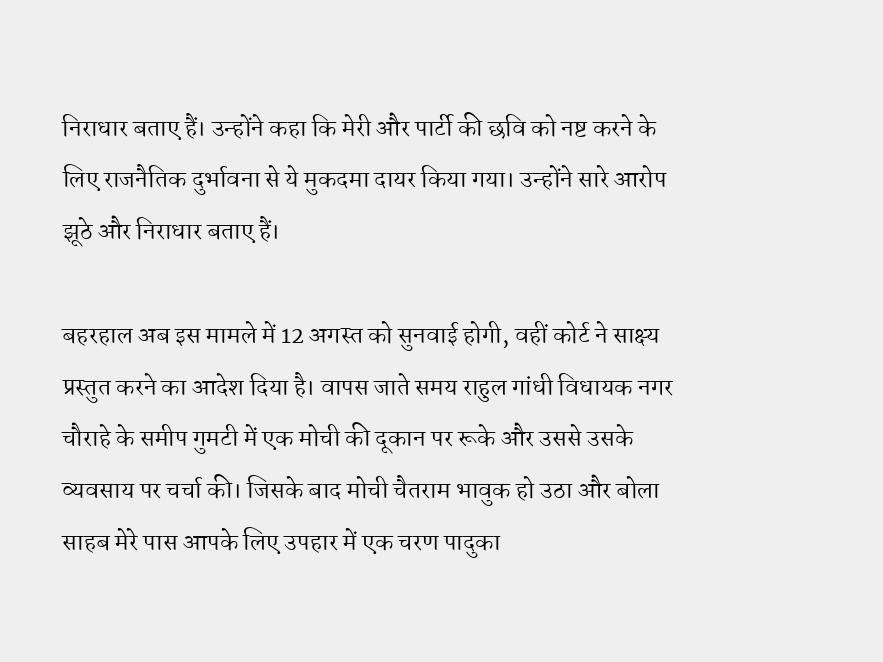निराधार बताए हैं। उन्होंने कहा कि मेरी और पार्टी की छवि को नष्ट करने के लिए राजनैतिक दुर्भावना से ये मुकदमा दायर किया गया। उन्होंने सारे आरोप झूठे और निराधार बताए हैं।

बहरहाल अब इस मामले में 12 अगस्त को सुनवाई होगी, वहीं कोर्ट ने साक्ष्य प्रस्तुत करने का आदेश दिया है। वापस जाते समय राहुल गांधी विधायक नगर चौराहे के समीप गुमटी में एक मोची की दूकान पर रूके और उससे उसके व्यवसाय पर चर्चा की। जिसके बाद मोची चैतराम भावुक हो उठा और बोला साहब मेरे पास आपके लिए उपहार में एक चरण पादुका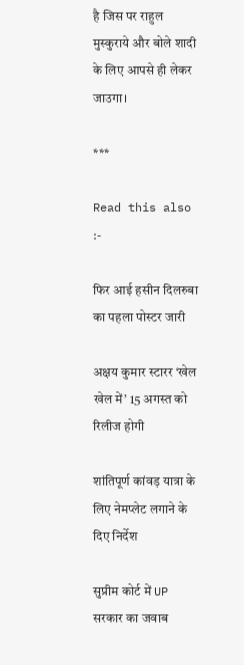है जिस पर राहुल मुस्कुराये और बोले शादी के लिए आपसे ही लेकर जाउगा।

***

Read this also :-

फिर आई हसीन दिलरुबा का पहला पोस्टर जारी

अक्षय कुमार स्टारर ‘खेल खेल में’ 15 अगस्त को रिलीज होगी

शांतिपूर्ण कांवड़ यात्रा के लिए नेमप्लेट लगाने के दिए निर्देश

सुप्रीम कोर्ट में UP सरकार का जवाब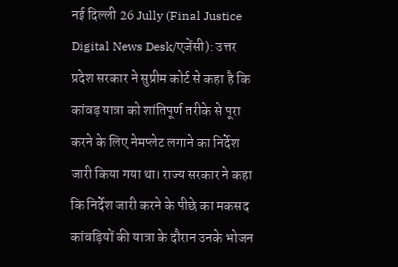नई दिल्ली 26 Jully (Final Justice Digital News Desk/एजेंसी): उत्तर प्रदेश सरकार ने सुप्रीम कोर्ट से कहा है कि कांवड़ यात्रा को शांतिपूर्ण तरीके से पूरा करने के लिए नेमप्लेट लगाने का निर्देश जारी किया गया था। राज्य सरकार ने कहा कि निर्देश जारी करने के पीछे का मकसद कांवड़ियों की यात्रा के दौरान उनके भोजन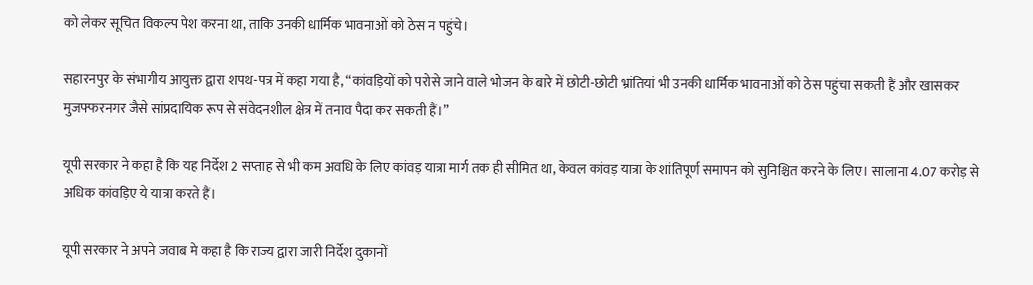को लेकर सूचित विकल्प पेश करना था, ताकि उनकी धार्मिक भावनाओं को ठेस न पहुंचे।

सहारनपुर के संभागीय आयुक्त द्वारा शपथ-पत्र में कहा गया है, “कांवड़ियों को परोसे जाने वाले भोजन के बारे में छोटी-छोटी भ्रांतियां भी उनकी धार्मिक भावनाओं को ठेस पहुंचा सकती हैं और खासकर मुजफ्फरनगर जैसे सांप्रदायिक रूप से संवेदनशील क्षेत्र में तनाव पैदा कर सकती हैं।”

यूपी सरकार ने कहा है कि यह निर्देश 2 सप्ताह से भी कम अवधि के लिए कांवड़ यात्रा मार्ग तक ही सीमित था, केवल कांवड़ यात्रा के शांतिपूर्ण समापन को सुनिश्चित करने के लिए। सालाना 4.07 करोड़ से अधिक कांवड़िए ये यात्रा करते हैं।

यूपी सरकार ने अपने जवाब मे कहा है कि राज्य द्वारा जारी निर्देश दुकानों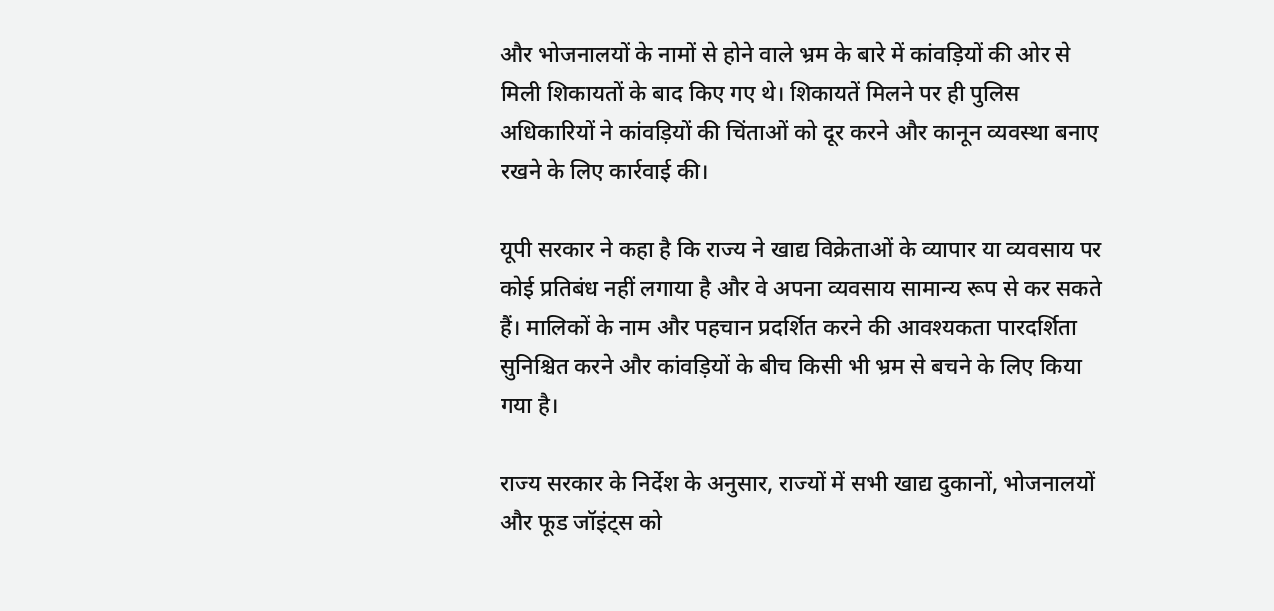और भोजनालयों के नामों से होने वाले भ्रम के बारे में कांवड़ियों की ओर से मिली शिकायतों के बाद किए गए थे। शिकायतें मिलने पर ही पुलिस अधिकारियों ने कांवड़ियों की चिंताओं को दूर करने और कानून व्यवस्था बनाए रखने के लिए कार्रवाई की।

यूपी सरकार ने कहा है कि राज्य ने खाद्य विक्रेताओं के व्यापार या व्यवसाय पर कोई प्रतिबंध नहीं लगाया है और वे अपना व्यवसाय सामान्य रूप से कर सकते हैं। मालिकों के नाम और पहचान प्रदर्शित करने की आवश्यकता पारदर्शिता सुनिश्चित करने और कांवड़ियों के बीच किसी भी भ्रम से बचने के लिए किया गया है।

राज्य सरकार के निर्देश के अनुसार, राज्यों में सभी खाद्य दुकानों, भोजनालयों और फूड जॉइंट्स को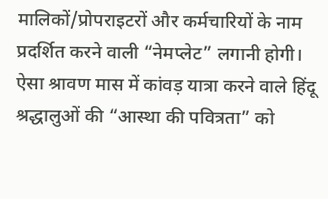मालिकों/प्रोपराइटरों और कर्मचारियों के नाम प्रदर्शित करने वाली “नेमप्लेट” लगानी होगी। ऐसा श्रावण मास में कांवड़ यात्रा करने वाले हिंदू श्रद्धालुओं की “आस्था की पवित्रता” को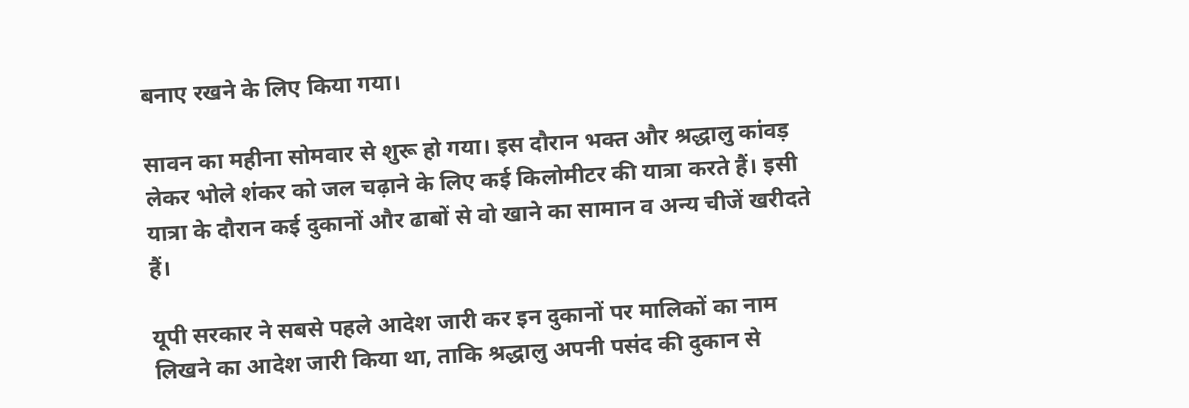बनाए रखने के लिए किया गया।

सावन का महीना सोमवार से शुरू हो गया। इस दौरान भक्त और श्रद्धालु कांवड़ लेकर भोले शंकर को जल चढ़ाने के लिए कई किलोमीटर की यात्रा करते हैं। इसी यात्रा के दौरान कई दुकानों और ढाबों से वो खाने का सामान व अन्य चीजें खरीदते हैं।

यूपी सरकार ने सबसे पहले आदेश जारी कर इन दुकानों पर मालिकों का नाम लिखने का आदेश जारी किया था, ताकि श्रद्धालु अपनी पसंद की दुकान से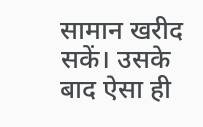सामान खरीद सकें। उसके बाद ऐसा ही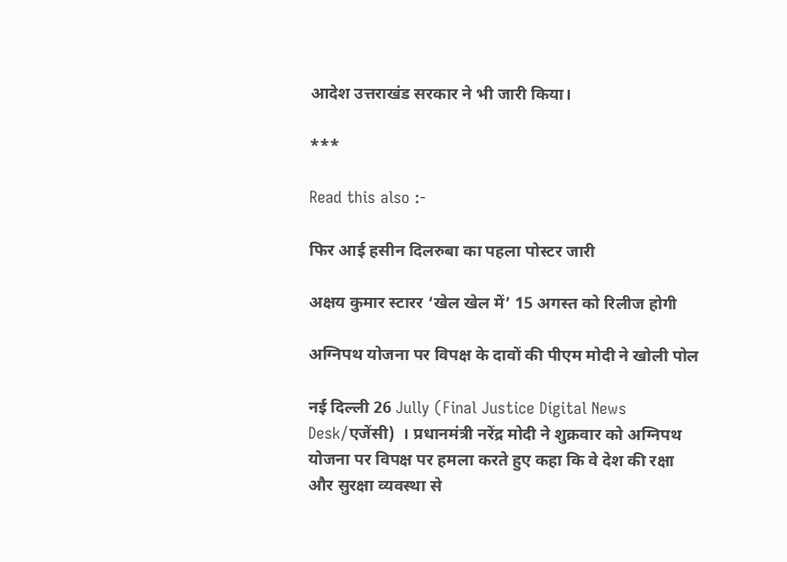आदेश उत्तराखंड सरकार ने भी जारी किया।

***

Read this also :-

फिर आई हसीन दिलरुबा का पहला पोस्टर जारी

अक्षय कुमार स्टारर ‘खेल खेल में’ 15 अगस्त को रिलीज होगी

अग्निपथ योजना पर विपक्ष के दावों की पीएम मोदी ने खोली पोल

नई दिल्ली 26 Jully (Final Justice Digital News Desk/एजेंसी)  । प्रधानमंत्री नरेंद्र मोदी ने शुक्रवार को अग्निपथ योजना पर विपक्ष पर हमला करते हुए कहा कि वे देश की रक्षा और सुरक्षा व्यवस्था से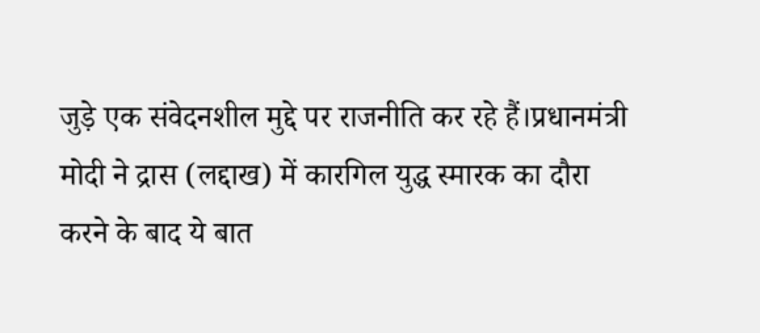जुड़े एक संवेदनशील मुद्दे पर राजनीति कर रहे हैं।प्रधानमंत्री मोदी ने द्रास (लद्दाख) में कारगिल युद्ध स्मारक का दौरा करने के बाद ये बात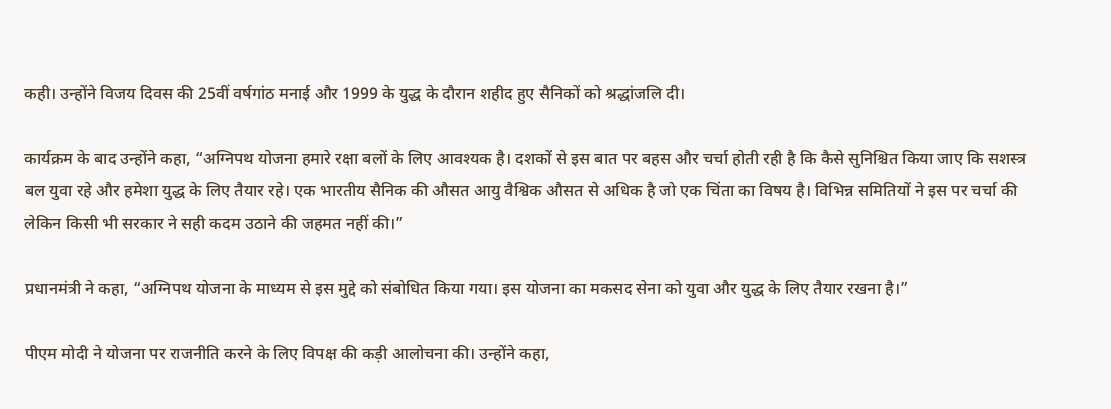कही। उन्होंने विजय दिवस की 25वीं वर्षगांठ मनाई और 1999 के युद्ध के दौरान शहीद हुए सैनिकों को श्रद्धांजलि दी।

कार्यक्रम के बाद उन्होंने कहा, “अग्निपथ योजना हमारे रक्षा बलों के लिए आवश्यक है। दशकों से इस बात पर बहस और चर्चा होती रही है कि कैसे सुनिश्चित किया जाए कि सशस्त्र बल युवा रहे और हमेशा युद्ध के लिए तैयार रहे। एक भारतीय सैनिक की औसत आयु वैश्विक औसत से अधिक है जो एक चिंता का विषय है। विभिन्न समितियों ने इस पर चर्चा की लेकिन किसी भी सरकार ने सही कदम उठाने की जहमत नहीं की।”

प्रधानमंत्री ने कहा, “अग्निपथ योजना के माध्यम से इस मुद्दे को संबोधित किया गया। इस योजना का मकसद सेना को युवा और युद्ध के लिए तैयार रखना है।”

पीएम मोदी ने योजना पर राजनीति करने के लिए विपक्ष की कड़ी आलोचना की। उन्होंने कहा,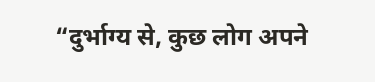“दुर्भाग्य से, कुछ लोग अपने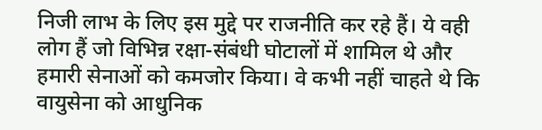निजी लाभ के लिए इस मुद्दे पर राजनीति कर रहे हैं। ये वही लोग हैं जो विभिन्न रक्षा-संबंधी घोटालों में शामिल थे और हमारी सेनाओं को कमजोर किया। वे कभी नहीं चाहते थे कि वायुसेना को आधुनिक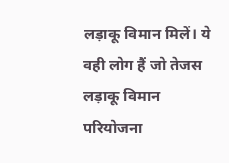लड़ाकू विमान मिलें। ये वही लोग हैं जो तेजस लड़ाकू विमान परियोजना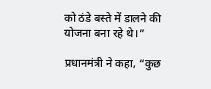को ठंडे बस्ते में डालने की योजना बना रहे थे।”

प्रधानमंत्री ने कहा, “कुछ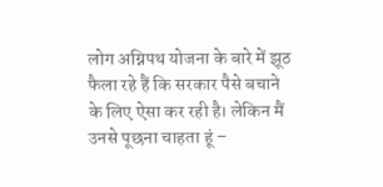लोग अग्निपथ योजना के बारे में झूठ फैला रहे हैं कि सरकार पैसे बचाने के लिए ऐसा कर रही है। लेकिन मैं उनसे पूछना चाहता हूं –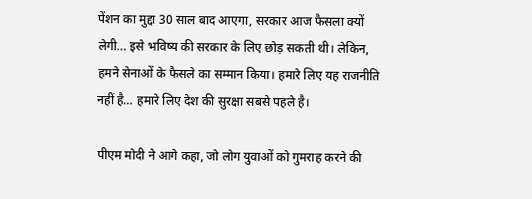पेंशन का मुद्दा 30 साल बाद आएगा, सरकार आज फैसला क्यों लेगी… इसे भविष्य की सरकार के लिए छोड़ सकती थी। लेकिन, हमने सेनाओं के फैसले का सम्मान किया। हमारे लिए यह राजनीति नहीं है… हमारे लिए देश की सुरक्षा सबसे पहले है।

पीएम मोदी ने आगे कहा, जो लोग युवाओं को गुमराह करने की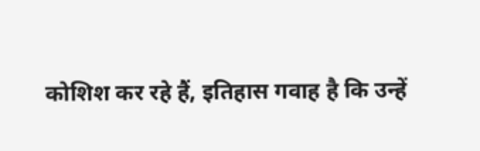कोशिश कर रहे हैं, इतिहास गवाह है कि उन्हें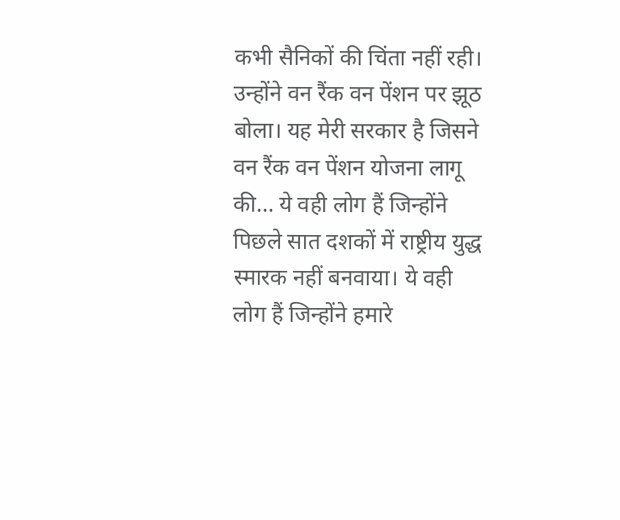कभी सैनिकों की चिंता नहीं रही। उन्होंने वन रैंक वन पेंशन पर झूठ बोला। यह मेरी सरकार है जिसने वन रैंक वन पेंशन योजना लागू की… ये वही लोग हैं जिन्होंने पिछले सात दशकों में राष्ट्रीय युद्ध स्मारक नहीं बनवाया। ये वही लोग हैं जिन्होंने हमारे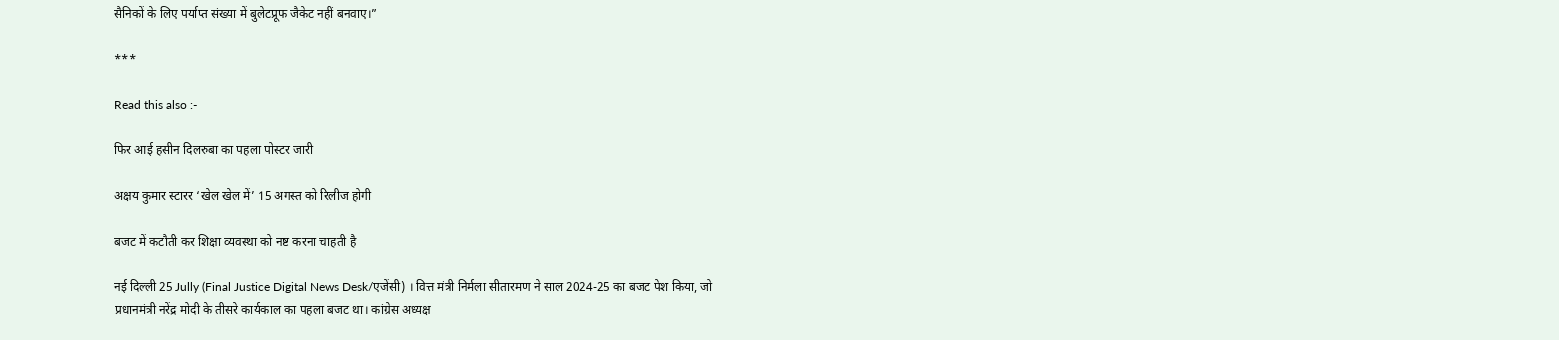सैनिकों के लिए पर्याप्त संख्या में बुलेटप्रूफ जैकेट नहीं बनवाए।”

***

Read this also :-

फिर आई हसीन दिलरुबा का पहला पोस्टर जारी

अक्षय कुमार स्टारर ‘खेल खेल में’ 15 अगस्त को रिलीज होगी

बजट में कटौती कर शिक्षा व्यवस्था को नष्ट करना चाहती है

नई दिल्ली 25 Jully (Final Justice Digital News Desk/एजेंसी) । वित्त मंत्री निर्मला सीतारमण ने साल 2024-25 का बजट पेश किया, जो प्रधानमंत्री नरेंद्र मोदी के तीसरे कार्यकाल का पहला बजट था। कांग्रेस अध्यक्ष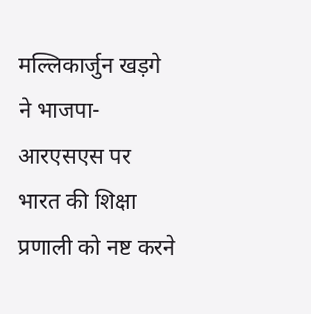मल्लिकार्जुन खड़गे ने भाजपा-आरएसएस पर भारत की शिक्षा प्रणाली को नष्ट करने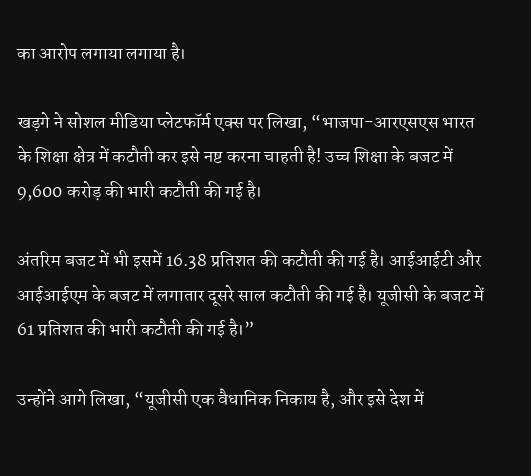का आरोप लगाया लगाया है।

खड़गे ने सोशल मीडिया प्लेटफॉर्म एक्स पर लिखा, “भाजपा-आरएसएस भारत के शिक्षा क्षेत्र में कटौती कर इसे नष्ट करना चाहती है! उच्च शिक्षा के बजट में 9,600 करोड़ की भारी कटौती की गई है।

अंतरिम बजट में भी इसमें 16.38 प्रतिशत की कटौती की गई है। आईआईटी और आईआईएम के बजट में लगातार दूसरे साल कटौती की गई है। यूजीसी के बजट में 61 प्रतिशत की भारी कटौती की गई है।”

उन्होंने आगे लिखा, “यूजीसी एक वैधानिक निकाय है, और इसे देश में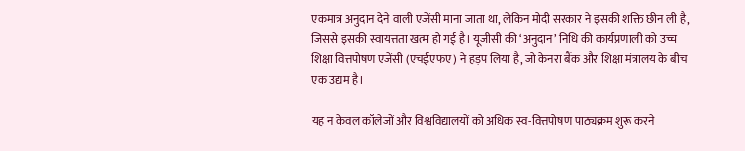एकमात्र अनुदान देने वाली एजेंसी माना जाता था, लेकिन मोदी सरकार ने इसकी शक्ति छीन ली है, जिससे इसकी स्वायत्तता खत्म हो गई है। यूजीसी की ‘अनुदान’ निधि की कार्यप्रणाली को उच्च शिक्षा वित्तपोषण एजेंसी (एचईएफए) ने हड़प लिया है, जो केनरा बैंक और शिक्षा मंत्रालय के बीच एक उद्यम है।

यह न केवल कॉलेजों और विश्वविद्यालयों को अधिक स्व-वित्तपोषण पाठ्यक्रम शुरू करने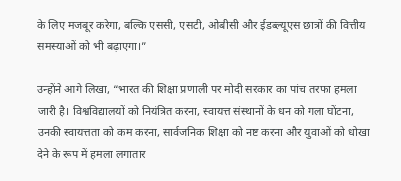के लिए मजबूर करेगा, बल्कि एससी, एसटी, ओबीसी और ईडब्ल्यूएस छात्रों की वित्तीय समस्याओं को भी बढ़ाएगा।”

उन्होंने आगे लिखा, “भारत की शिक्षा प्रणाली पर मोदी सरकार का पांच तरफा हमला जारी है। विश्वविद्यालयों को नियंत्रित करना, स्वायत्त संस्थानों के धन को गला घोंटना, उनकी स्वायत्तता को कम करना, सार्वजनिक शिक्षा को नष्ट करना और युवाओं को धोखा देने के रूप में हमला लगातार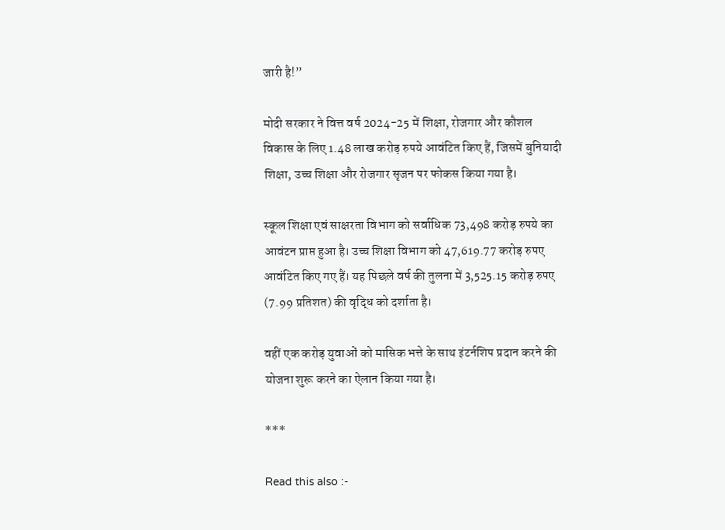जारी है!”

मोदी सरकार ने वित्त वर्ष 2024-25 में शिक्षा, रोजगार और कौशल विकास के लिए 1.48 लाख करोड़ रुपये आवंटित किए हैं, जिसमें बुनियादी शिक्षा, उच्च शिक्षा और रोजगार सृजन पर फोकस किया गया है।

स्कूल शिक्षा एवं साक्षरता विभाग को सर्वाधिक 73,498 करोड़ रुपये का आवंटन प्राप्त हुआ है। उच्च शिक्षा विभाग को 47,619.77 करोड़ रुपए आवंटित किए गए हैं। यह पिछले वर्ष की तुलना में 3,525.15 करोड़ रुपए (7.99 प्रतिशत) की वृद्धि को दर्शाता है।

वहीं एक करोड़ युवाओं को मासिक भत्ते के साथ इंटर्नशिप प्रदान करने की योजना शुरू करने का ऐलान किया गया है।

***

Read this also :-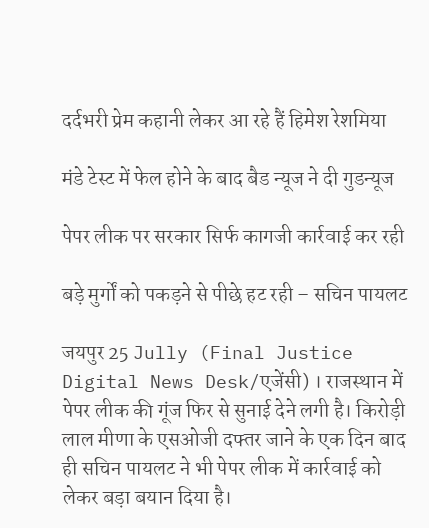दर्दभरी प्रेम कहानी लेकर आ रहे हैं हिमेश रेशमिया

मंडे टेस्ट में फेल होने के बाद बैड न्यूज ने दी गुडन्यूज

पेपर लीक पर सरकार सिर्फ कागजी कार्रवाई कर रही

बड़े मुर्गों को पकड़ने से पीछे हट रही – सचिन पायलट

जयपुर 25 Jully (Final Justice Digital News Desk/एजेंसी) । राजस्थान में पेपर लीक की गूंज फिर से सुनाई देने लगी है। किरोड़ी लाल मीणा के एसओजी दफ्तर जाने के एक दिन बाद ही सचिन पायलट ने भी पेपर लीक में कार्रवाई को लेकर बड़ा बयान दिया है।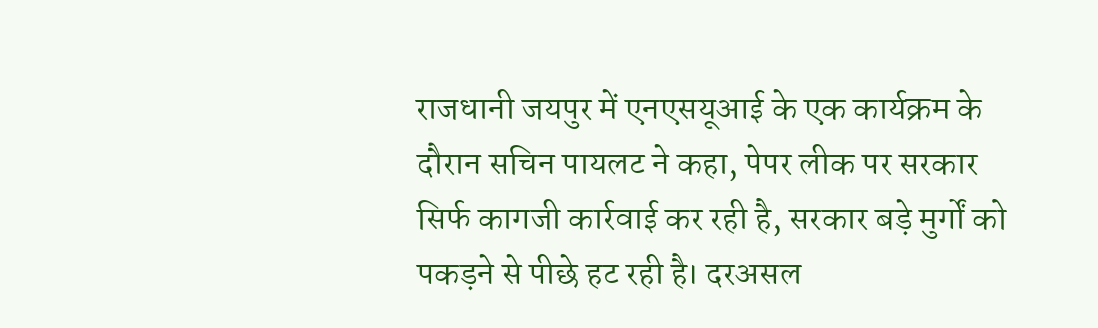राजधानी जयपुर में एनएसयूआई के एक कार्यक्रम के दौरान सचिन पायलट ने कहा, पेपर लीक पर सरकार सिर्फ कागजी कार्रवाई कर रही है, सरकार बड़े मुर्गों को पकड़ने से पीछे हट रही है। दरअसल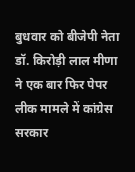बुधवार को बीजेपी नेता डॉ. किरोड़ी लाल मीणा ने एक बार फिर पेपर लीक मामले में कांग्रेस सरकार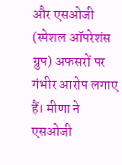और एसओजी (स्पेशल ऑपरेशंस ग्रुप) अफसरों पर गंभीर आरोप लगाए हैं। मीणा ने एसओजी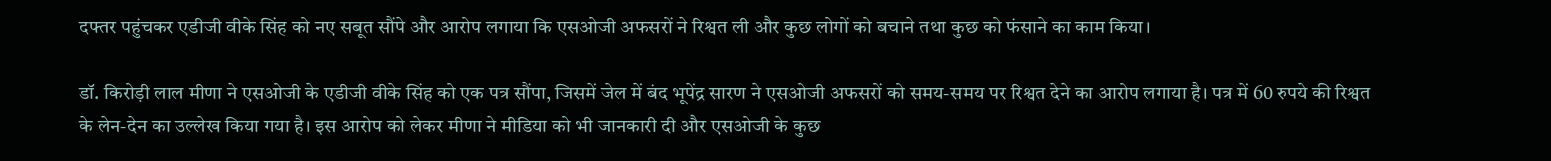दफ्तर पहुंचकर एडीजी वीके सिंह को नए सबूत सौंपे और आरोप लगाया कि एसओजी अफसरों ने रिश्वत ली और कुछ लोगों को बचाने तथा कुछ को फंसाने का काम किया।

डॉ. किरोड़ी लाल मीणा ने एसओजी के एडीजी वीके सिंह को एक पत्र सौंपा, जिसमें जेल में बंद भूपेंद्र सारण ने एसओजी अफसरों को समय-समय पर रिश्वत देने का आरोप लगाया है। पत्र में 60 रुपये की रिश्वत के लेन-देन का उल्लेख किया गया है। इस आरोप को लेकर मीणा ने मीडिया को भी जानकारी दी और एसओजी के कुछ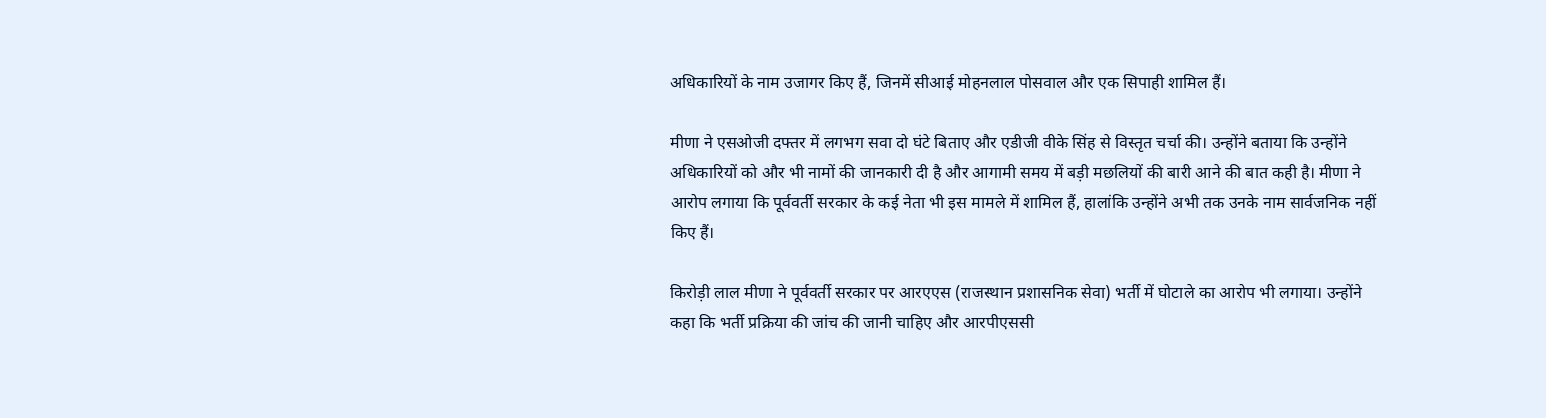अधिकारियों के नाम उजागर किए हैं, जिनमें सीआई मोहनलाल पोसवाल और एक सिपाही शामिल हैं।

मीणा ने एसओजी दफ्तर में लगभग सवा दो घंटे बिताए और एडीजी वीके सिंह से विस्तृत चर्चा की। उन्होंने बताया कि उन्होंने अधिकारियों को और भी नामों की जानकारी दी है और आगामी समय में बड़ी मछलियों की बारी आने की बात कही है। मीणा ने आरोप लगाया कि पूर्ववर्ती सरकार के कई नेता भी इस मामले में शामिल हैं, हालांकि उन्होंने अभी तक उनके नाम सार्वजनिक नहीं किए हैं।

किरोड़ी लाल मीणा ने पूर्ववर्ती सरकार पर आरएएस (राजस्थान प्रशासनिक सेवा) भर्ती में घोटाले का आरोप भी लगाया। उन्होंने कहा कि भर्ती प्रक्रिया की जांच की जानी चाहिए और आरपीएससी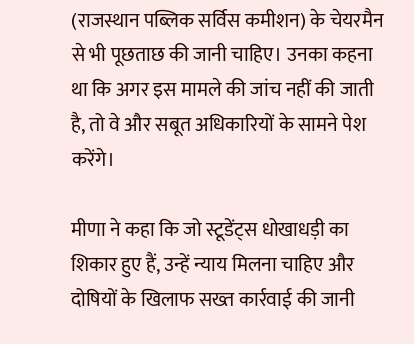(राजस्थान पब्लिक सर्विस कमीशन) के चेयरमैन से भी पूछताछ की जानी चाहिए। उनका कहना था कि अगर इस मामले की जांच नहीं की जाती है, तो वे और सबूत अधिकारियों के सामने पेश करेंगे।

मीणा ने कहा कि जो स्टूडेंट्स धोखाधड़ी का शिकार हुए हैं, उन्हें न्याय मिलना चाहिए और दोषियों के खिलाफ सख्त कार्रवाई की जानी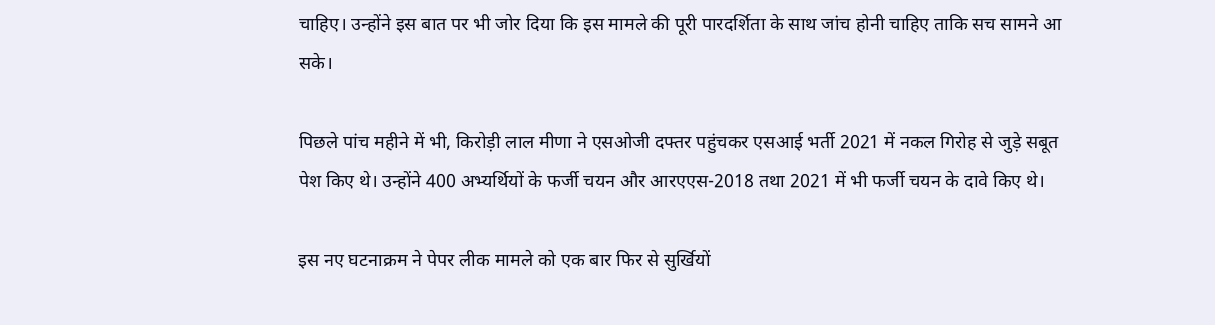चाहिए। उन्होंने इस बात पर भी जोर दिया कि इस मामले की पूरी पारदर्शिता के साथ जांच होनी चाहिए ताकि सच सामने आ सके।

पिछले पांच महीने में भी, किरोड़ी लाल मीणा ने एसओजी दफ्तर पहुंचकर एसआई भर्ती 2021 में नकल गिरोह से जुड़े सबूत पेश किए थे। उन्होंने 400 अभ्यर्थियों के फर्जी चयन और आरएएस-2018 तथा 2021 में भी फर्जी चयन के दावे किए थे।

इस नए घटनाक्रम ने पेपर लीक मामले को एक बार फिर से सुर्खियों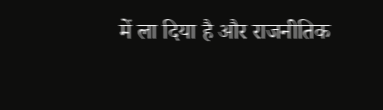में ला दिया है और राजनीतिक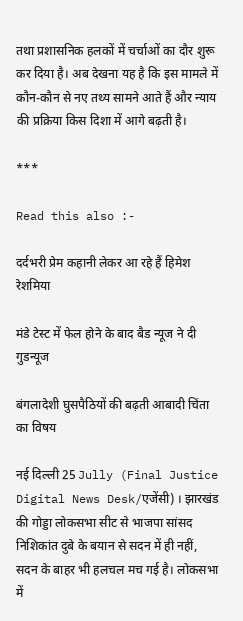तथा प्रशासनिक हलकों में चर्चाओं का दौर शुरू कर दिया है। अब देखना यह है कि इस मामले में कौन-कौन से नए तथ्य सामने आते हैं और न्याय की प्रक्रिया किस दिशा में आगे बढ़ती है।

***

Read this also :-

दर्दभरी प्रेम कहानी लेकर आ रहे हैं हिमेश रेशमिया

मंडे टेस्ट में फेल होने के बाद बैड न्यूज ने दी गुडन्यूज

बंगलादेशी घुसपैठियों की बढ़ती आबादी चिंता का विषय

नई दिल्ली 25 Jully (Final Justice Digital News Desk/एजेंसी) । झारखंड की गोड्डा लोकसभा सीट से भाजपा सांसद निशिकांत दुबे के बयान से सदन में ही नहीं, सदन के बाहर भी हलचल मच गई है। लोकसभा में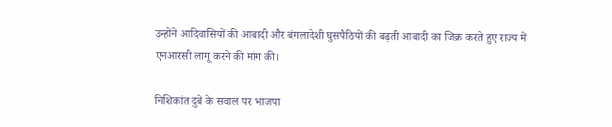उन्होंने आदिवासियों की आबादी और बंगलादेशी घुसपैठियों की बढ़ती आबादी का जिक्र करते हुए राज्य में एनआरसी लागू करने की मांग की।

निशिकांत दुबे के सवाल पर भाजपा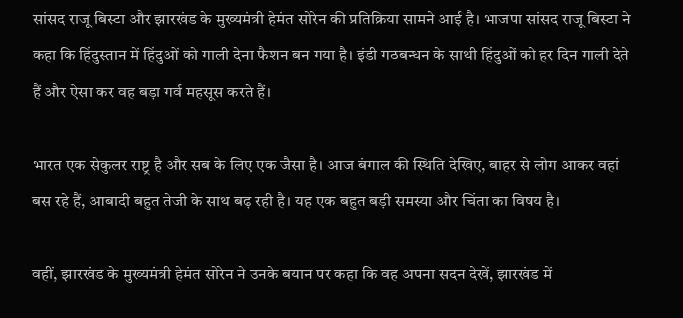सांसद राजू बिस्टा और झारखंड के मुख्यमंत्री हेमंत सोरेन की प्रतिक्रिया सामने आई है। भाजपा सांसद राजू बिस्टा ने कहा कि हिंदुस्तान में हिंदुओं को गाली देना फैशन बन गया है। इंडी गठबन्धन के साथी हिंदुओं को हर दिन गाली देते हैं और ऐसा कर वह बड़ा गर्व महसूस करते हैं।

भारत एक सेकुलर राष्ट्र है और सब के लिए एक जैसा है। आज बंगाल की स्थिति देखिए, बाहर से लोग आकर वहां बस रहे हैं, आबादी बहुत तेजी के साथ बढ़ रही है। यह एक बहुत बड़ी समस्या और चिंता का विषय है।

वहीं, झारखंड के मुख्यमंत्री हेमंत सोरेन ने उनके बयान पर कहा कि वह अपना सदन देखें, झारखंड में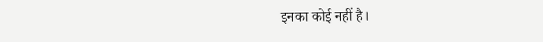इनका कोई नहीं है।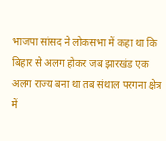भाजपा सांसद ने लोकसभा में कहा था कि बिहार से अलग होकर जब झारखंड एक अलग राज्य बना था तब संथाल परगना क्षेत्र में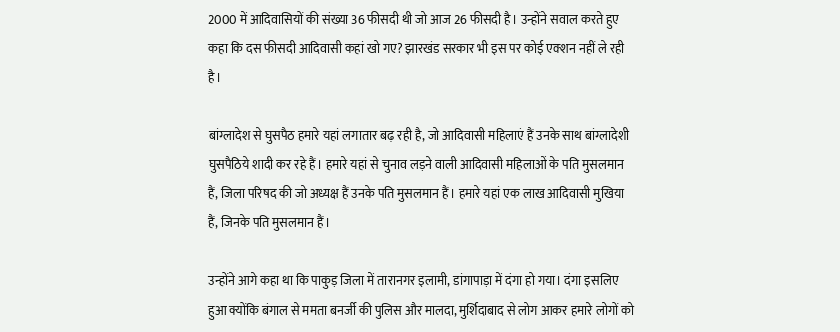2000 में आदिवासियों की संख्या 36 फीसदी थी जो आज 26 फीसदी है। उन्होंने सवाल करते हुए कहा कि दस फीसदी आदिवासी कहां खो गए? झारखंड सरकार भी इस पर कोई एक्शन नहीं ले रही है।

बांग्लादेश से घुसपैठ हमारे यहां लगातार बढ़ रही है, जो आदिवासी महिलाएं हैं उनके साथ बांग्लादेशी घुसपैठिये शादी कर रहे हैं। हमारे यहां से चुनाव लड़ने वाली आदिवासी महिलाओं के पति मुसलमान हैं, जिला परिषद की जो अध्यक्ष हैं उनके पति मुसलमान हैं। हमारे यहां एक लाख आदिवासी मुखिया हैं, जिनके पति मुसलमान हैं।

उन्होंने आगे कहा था कि पाकुड़ जिला में तारानगर इलामी, डांगापाड़ा में दंगा हो गया। दंगा इसलिए हुआ क्योंकि बंगाल से ममता बनर्जी की पुलिस और मालदा, मुर्शिदाबाद से लोग आकर हमारे लोगों को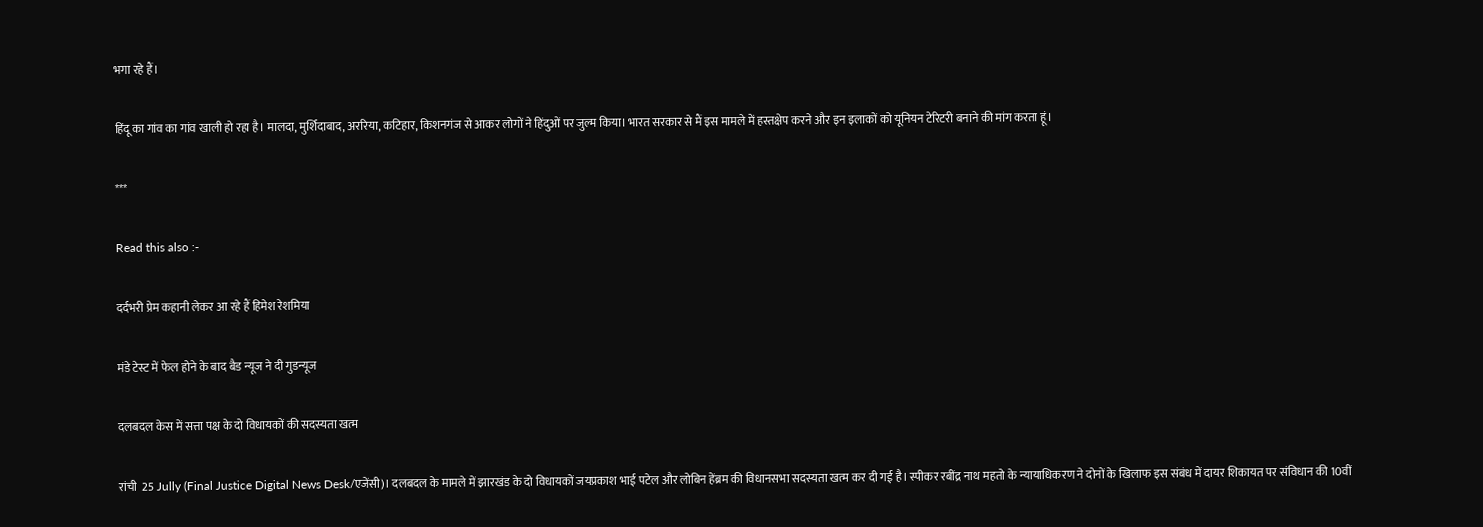भगा रहे हैं।

हिंदू का गांव का गांव खाली हो रहा है। मालदा, मुर्शिदाबाद, अररिया, कटिहार, किशनगंज से आकर लोगों ने हिंदुओं पर जुल्म किया। भारत सरकार से मैं इस मामले में हस्तक्षेप करने और इन इलाकों को यूनियन टेरिटरी बनाने की मांग करता हूं।

***

Read this also :-

दर्दभरी प्रेम कहानी लेकर आ रहे हैं हिमेश रेशमिया

मंडे टेस्ट में फेल होने के बाद बैड न्यूज ने दी गुडन्यूज

दलबदल केस में सत्ता पक्ष के दो विधायकों की सदस्यता खत्म

रांची  25 Jully (Final Justice Digital News Desk/एजेंसी)। दलबदल के मामले में झारखंड के दो विधायकों जयप्रकाश भाई पटेल और लोबिन हेंब्रम की विधानसभा सदस्यता खत्म कर दी गई है। स्पीकर रबींद्र नाथ महतो के न्यायाधिकरण ने दोनों के खिलाफ इस संबंध में दायर शिकायत पर संविधान की 10वीं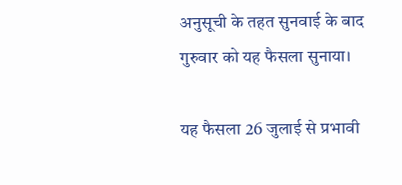अनुसूची के तहत सुनवाई के बाद गुरुवार को यह फैसला सुनाया।

यह फैसला 26 जुलाई से प्रभावी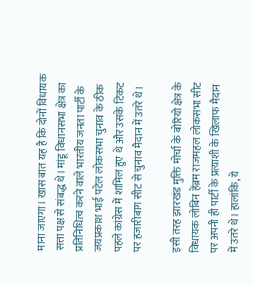माना जाएगा। खास बात यह है कि दोनों विधायक सत्ता पक्ष से संबद्ध थे। मांडू विधानसभा क्षेत्र का प्रतिनिधित्व करने वाले भारतीय जनता पार्टी के जयप्रकाश भाई पटेल लोकसभा चुनाव के ठीक पहले कांग्रेस में शामिल हुए थे और उसके टिकट पर हजारीबाग सीट से चुनाव मैदान में उतरे थे।

इसी तरह झारखंड मुक्ति मोर्चा के बोरियो क्षेत्र के विधायक लोबिन हेंब्रम राजमहल लोकसभा सीट पर अपनी ही पार्टी के प्रत्याशी के खिलाफ मैदान में उतरे थे। हालांकि, ये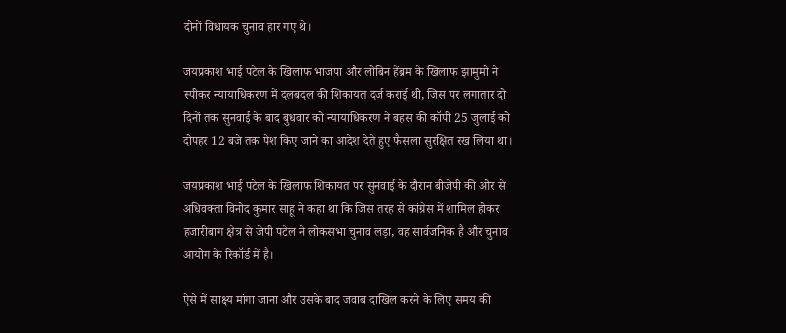दोनों विधायक चुनाव हार गए थे।

जयप्रकाश भाई पटेल के खिलाफ भाजपा और लोबिन हेंब्रम के खिलाफ झामुमो ने स्पीकर न्यायाधिकरण में दलबदल की शिकायत दर्ज कराई थी, जिस पर लगातार दो दिनों तक सुनवाई के बाद बुधवार को न्यायाधिकरण ने बहस की कॉपी 25 जुलाई को दोपहर 12 बजे तक पेश किए जाने का आदेश देते हुए फैसला सुरक्षित रख लिया था।

जयप्रकाश भाई पटेल के खिलाफ शिकायत पर सुनवाई के दौरान बीजेपी की ओर से अधिवक्ता विनोद कुमार साहू ने कहा था कि जिस तरह से कांग्रेस में शामिल होकर हजारीबाग क्षेत्र से जेपी पटेल ने लोकसभा चुनाव लड़ा, वह सार्वजनिक है और चुनाव आयोग के रिकॉर्ड में है।

ऐसे में साक्ष्य मांगा जाना और उसके बाद जवाब दाखिल करने के लिए समय की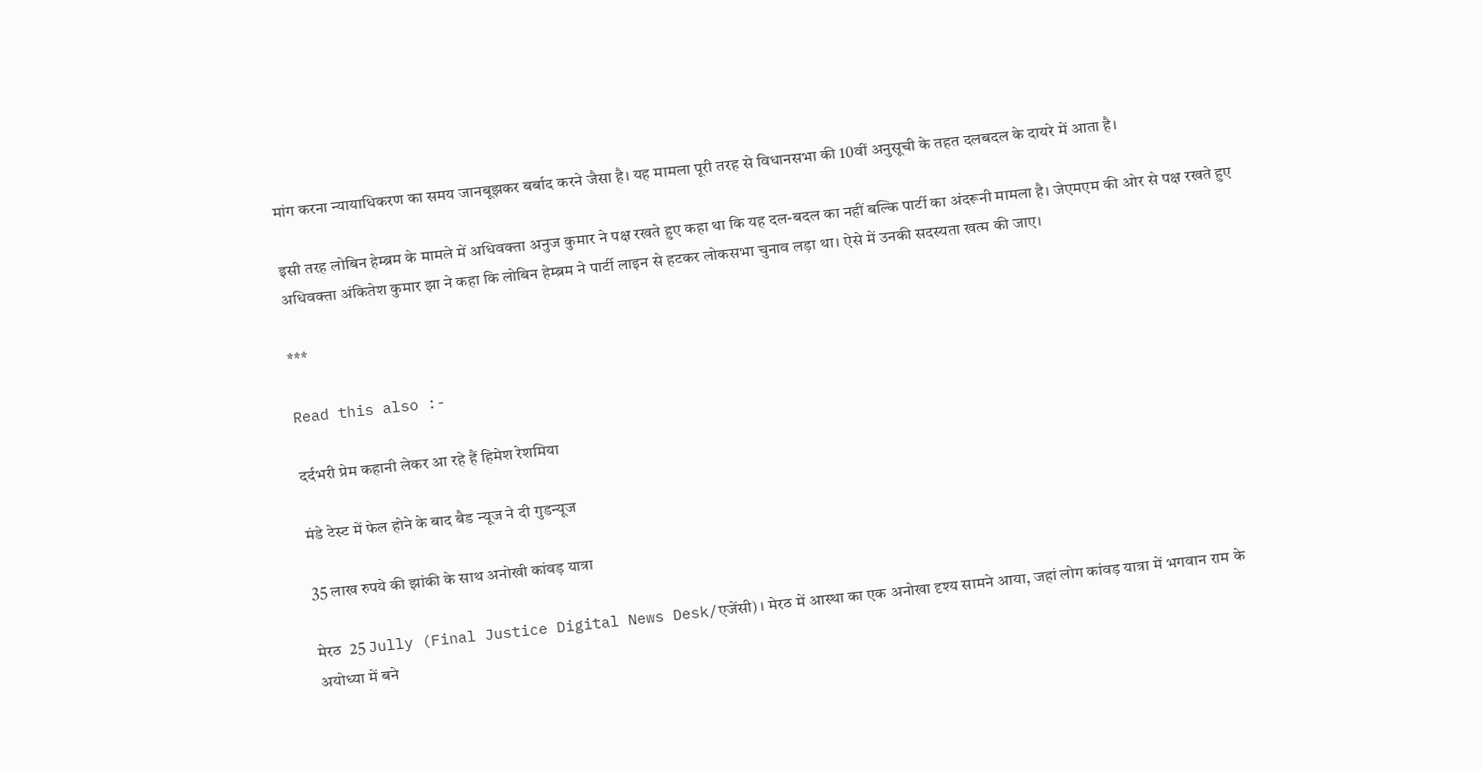मांग करना न्यायाधिकरण का समय जानबूझकर बर्बाद करने जैसा है। यह मामला पूरी तरह से विधानसभा की 10वीं अनुसूची के तहत दलबदल के दायरे में आता है।

इसी तरह लोबिन हेम्ब्रम के मामले में अधिवक्ता अनुज कुमार ने पक्ष रखते हुए कहा था कि यह दल-बदल का नहीं बल्कि पार्टी का अंदरूनी मामला है। जेएमएम की ओर से पक्ष रखते हुए अधिवक्ता अंकितेश कुमार झा ने कहा कि लोबिन हेम्ब्रम ने पार्टी लाइन से हटकर लोकसभा चुनाव लड़ा था। ऐसे में उनकी सदस्यता खत्म की जाए।

***

Read this also :-

दर्दभरी प्रेम कहानी लेकर आ रहे हैं हिमेश रेशमिया

मंडे टेस्ट में फेल होने के बाद बैड न्यूज ने दी गुडन्यूज

35 लाख रुपये की झांकी के साथ अनोखी कांवड़ यात्रा

मेरठ  25 Jully (Final Justice Digital News Desk/एजेंसी) । मेरठ में आस्था का एक अनोखा दृश्य सामने आया, जहां लोग कांवड़ यात्रा में भगवान राम के अयोध्या में बने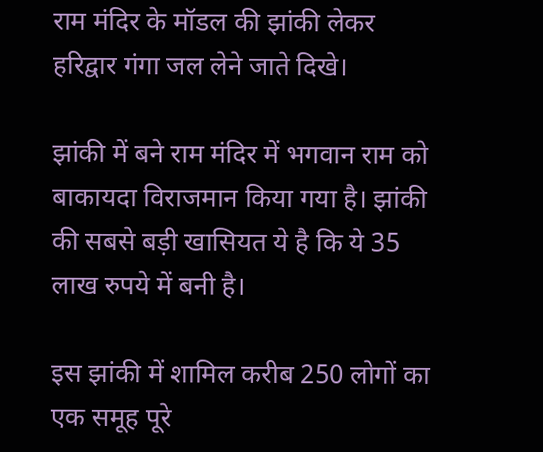राम मंदिर के मॉडल की झांकी लेकर हरिद्वार गंगा जल लेने जाते दिखे।

झांकी में बने राम मंदिर में भगवान राम को बाकायदा विराजमान किया गया है। झांकी की सबसे बड़ी खासियत ये है कि ये 35 लाख रुपये में बनी है।

इस झांकी में शामिल करीब 250 लोगों का एक समूह पूरे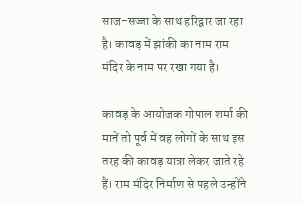साज-सज्जा के साथ हरिद्वार जा रहा है। कावड़ में झांकी का नाम राम मंदिर के नाम पर रखा गया है।

कावड़ के आयोजक गोपाल शर्मा की मानें तो पूर्व में वह लोगों के साथ इस तरह की कावड़ यात्रा लेकर जाते रहे हैं। राम मंदिर निर्माण से पहले उन्होंने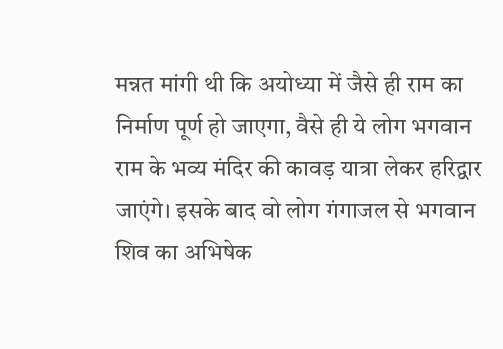मन्नत मांगी थी कि अयोध्या में जैसे ही राम का निर्माण पूर्ण हो जाएगा, वैसे ही ये लोग भगवान राम के भव्य मंदिर की कावड़ यात्रा लेकर हरिद्वार जाएंगे। इसके बाद वो लोग गंगाजल से भगवान शिव का अभिषेक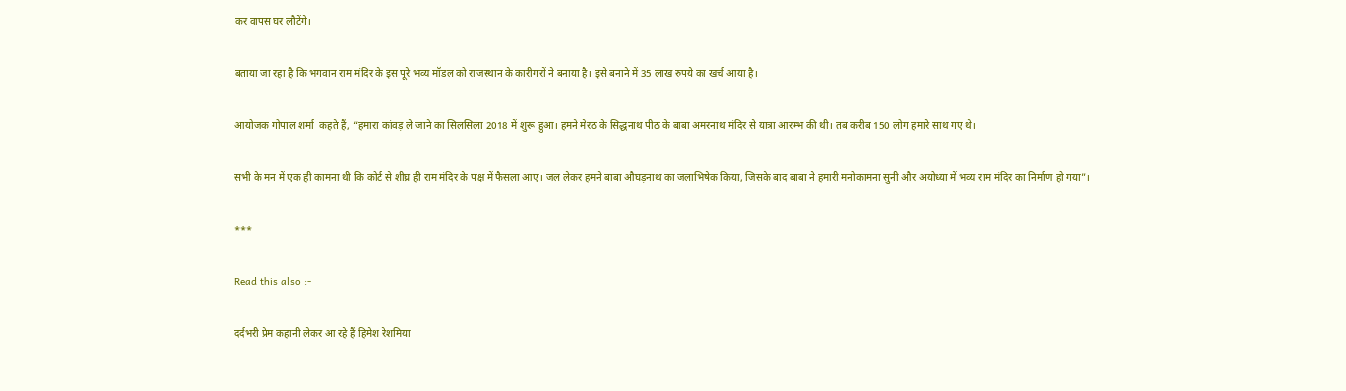कर वापस घर लौटेंगे।

बताया जा रहा है कि भगवान राम मंदिर के इस पूरे भव्य मॉडल को राजस्थान के कारीगरों ने बनाया है। इसे बनाने में 35 लाख रुपये का खर्च आया है।

आयोजक गोपाल शर्मा  कहते हैं, “हमारा कांवड़ ले जाने का सिलसिला 2018 में शुरू हुआ। हमने मेरठ के सिद्धनाथ पीठ के बाबा अमरनाथ मंदिर से यात्रा आरम्भ की थी। तब करीब 150 लोग हमारे साथ गए थे।

सभी के मन में एक ही कामना थी कि कोर्ट से शीघ्र ही राम मंदिर के पक्ष में फैसला आए। जल लेकर हमने बाबा औघड़नाथ का जलाभिषेक किया, जिसके बाद बाबा ने हमारी मनोकामना सुनी और अयोध्या में भव्य राम मंदिर का निर्माण हो गया”।

***

Read this also :-

दर्दभरी प्रेम कहानी लेकर आ रहे हैं हिमेश रेशमिया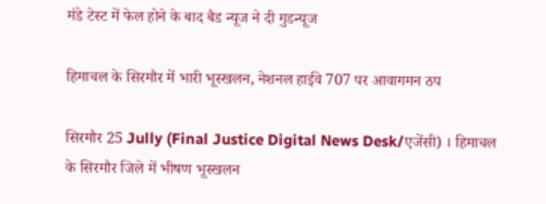मंडे टेस्ट में फेल होने के बाद बैड न्यूज ने दी गुडन्यूज

हिमाचल के सिरमौर में भारी भूस्खलन, नेशनल हाईवे 707 पर आवागमन ठप

सिरमौर 25 Jully (Final Justice Digital News Desk/एजेंसी) । हिमाचल के सिरमौर जिले में भीषण भूस्खलन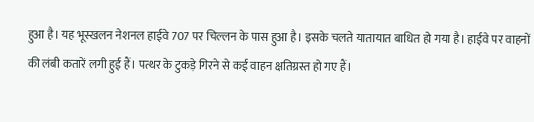हुआ है। यह भूस्खलन नेशनल हाईवे 707 पर चिल्लन के पास हुआ है। इसके चलते यातायात बाधित हो गया है। हाईवे पर वाहनों की लंबी कतारें लगी हुई हैं। पत्थर के टुकड़े गिरने से कई वाहन क्षतिग्रस्त हो गए हैं।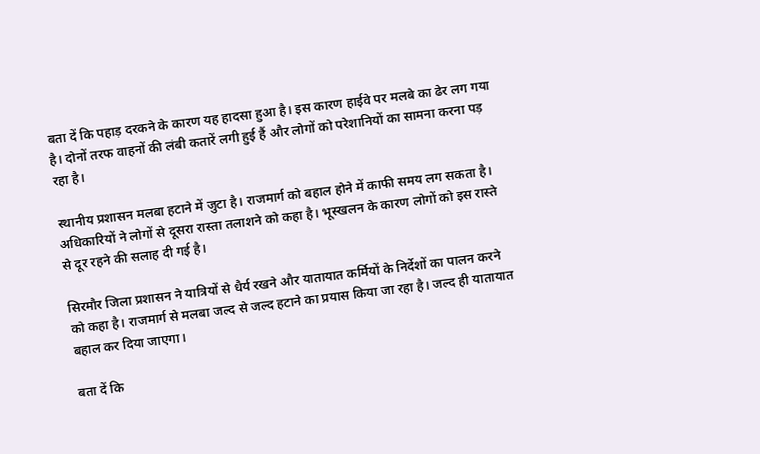बता दें कि पहाड़ दरकने के कारण यह हादसा हुआ है। इस कारण हाईवे पर मलबे का ढेर लग गया है। दोनों तरफ वाहनों की लंबी कतारें लगी हुई हैं और लोगों को परेशानियों का सामना करना पड़ रहा है।

स्थानीय प्रशासन मलबा हटाने में जुटा है। राजमार्ग को बहाल होने में काफी समय लग सकता है। अधिकारियों ने लोगों से दूसरा रास्ता तलाशने को कहा है। भूस्खलन के कारण लोगों को इस रास्ते से दूर रहने की सलाह दी गई है।

सिरमौर जिला प्रशासन ने यात्रियों से धैर्य रखने और यातायात कर्मियों के निर्देशों का पालन करने को कहा है। राजमार्ग से मलबा जल्द से जल्द हटाने का प्रयास किया जा रहा है। जल्द ही यातायात बहाल कर दिया जाएगा।

बता दें कि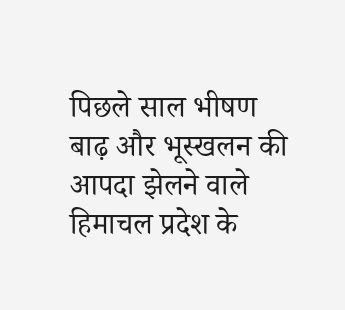पिछले साल भीषण बाढ़ और भूस्खलन की आपदा झेलने वाले हिमाचल प्रदेश के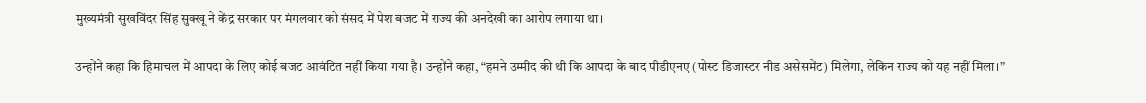मुख्यमंत्री सुखविंदर सिंह सुक्खू ने केंद्र सरकार पर मंगलवार को संसद में पेश बजट में राज्य की अनदेखी का आरोप लगाया था।

उन्होंने कहा कि हिमाचल में आपदा के लिए कोई बजट आवंटित नहीं किया गया है। उन्होंने कहा, “हमने उम्मीद की थी कि आपदा के बाद पीडीएनए (पोस्ट डिजास्टर नीड असेसमेंट) मिलेगा, लेकिन राज्य को यह नहीं मिला।”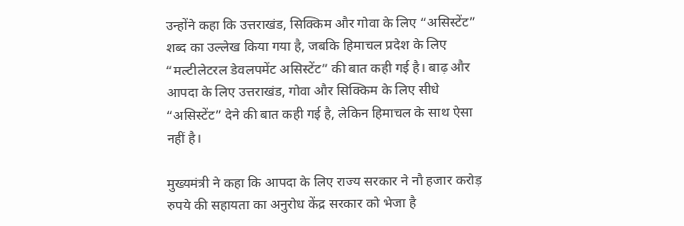उन्होंने कहा कि उत्तराखंड, सिक्किम और गोवा के लिए “असिस्टेंट” शब्द का उल्लेख किया गया है, जबकि हिमाचल प्रदेश के लिए “मल्टीलेटरल डेवलपमेंट असिस्टेंट” की बात कही गई है। बाढ़ और आपदा के लिए उत्तराखंड, गोवा और सिक्किम के लिए सीधे “असिस्टेंट” देने की बात कही गई है, लेकिन हिमाचल के साथ ऐसा नहीं है।

मुख्यमंत्री ने कहा कि आपदा के लिए राज्य सरकार ने नौ हजार करोड़ रुपये की सहायता का अनुरोध केंद्र सरकार को भेजा है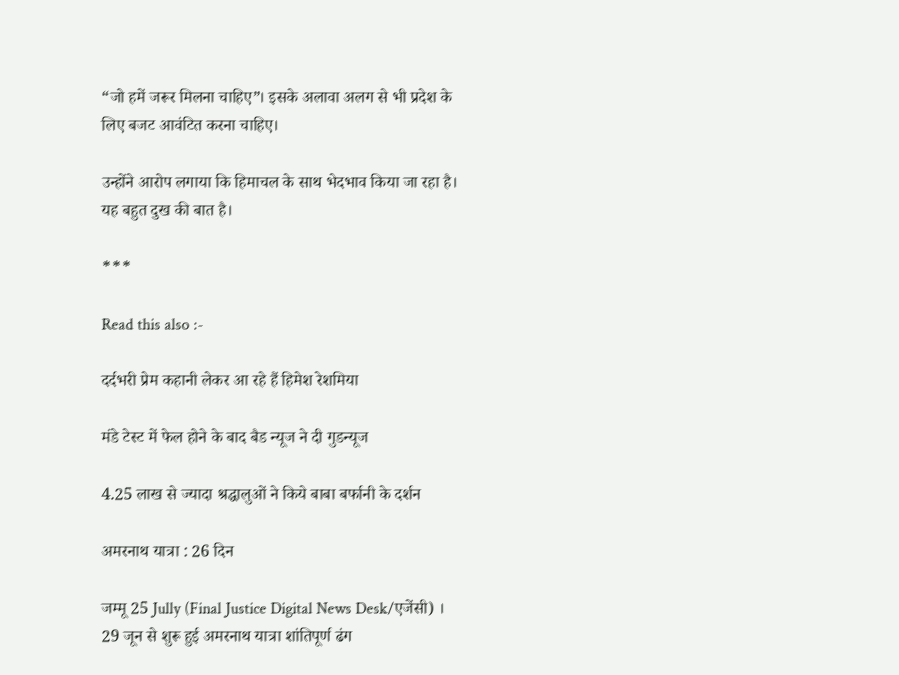“जो हमें जरूर मिलना चाहिए”। इसके अलावा अलग से भी प्रदेश के लिए बजट आवंटित करना चाहिए।

उन्होंने आरोप लगाया कि हिमाचल के साथ भेदभाव किया जा रहा है। यह बहुत दुख की बात है।

***

Read this also :-

दर्दभरी प्रेम कहानी लेकर आ रहे हैं हिमेश रेशमिया

मंडे टेस्ट में फेल होने के बाद बैड न्यूज ने दी गुडन्यूज

4.25 लाख से ज्यादा श्रद्धालुओं ने किये बाबा बर्फानी के दर्शन

अमरनाथ यात्रा : 26 दिन

जम्मू 25 Jully (Final Justice Digital News Desk/एजेंसी) । 29 जून से शुरू हुई अमरनाथ यात्रा शांतिपूर्ण ढंग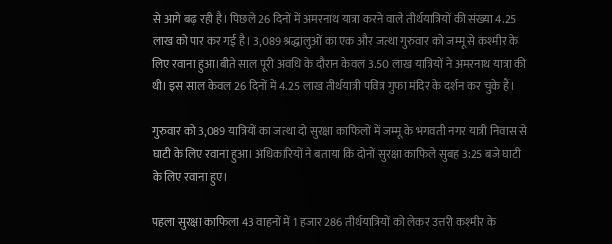से आगे बढ़ रही है। पिछले 26 दिनों में अमरनाथ यात्रा करने वाले तीर्थयात्रियों की संख्या 4.25 लाख को पार कर गई है। 3,089 श्रद्धालुओं का एक और जत्था गुरुवार को जम्मू से कश्मीर के लिए रवाना हुआ।बीते साल पूरी अवधि के दौरान केवल 3.50 लाख यात्रियों ने अमरनाथ यात्रा की थी। इस साल केवल 26 दिनों में 4.25 लाख तीर्थयात्री पवित्र गुफा मंदिर के दर्शन कर चुके हैं।

गुरुवार को 3,089 यात्रियों का जत्था दो सुरक्षा काफिलों में जम्मू के भगवती नगर यात्री निवास से घाटी के लिए रवाना हुआ। अधिकारियों ने बताया कि दोनों सुरक्षा काफिले सुबह 3:25 बजे घाटी के लिए रवाना हुए।

पहला सुरक्षा काफिला 43 वाहनों में 1 हजार 286 तीर्थयात्रियों को लेकर उत्तरी कश्मीर के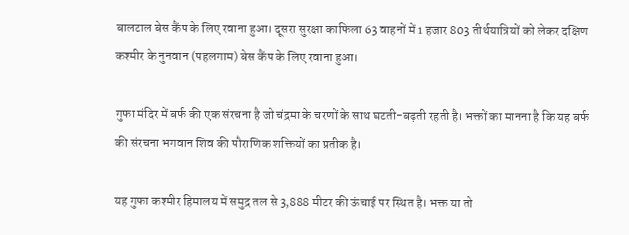बालटाल बेस कैंप के लिए रवाना हुआ। दूसरा सुरक्षा काफिला 63 वाहनों में 1 हजार 803 तीर्थयात्रियों को लेकर दक्षिण कश्मीर के नुनवान (पहलगाम) बेस कैंप के लिए रवाना हुआ।

गुफा मंदिर में बर्फ की एक संरचना है जो चंद्रमा के चरणों के साथ घटती-बढ़ती रहती है। भक्तों का मानना है कि यह बर्फ की संरचना भगवान शिव की पौराणिक शक्तियों का प्रतीक है।

यह गुफा कश्मीर हिमालय में समुद्र तल से 3,888 मीटर की ऊंचाई पर स्थित है। भक्त या तो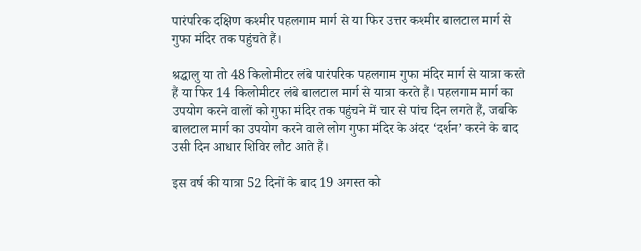पारंपरिक दक्षिण कश्मीर पहलगाम मार्ग से या फिर उत्तर कश्मीर बालटाल मार्ग से गुफा मंदिर तक पहुंचते हैं।

श्रद्धालु या तो 48 किलोमीटर लंबे पारंपरिक पहलगाम गुफा मंदिर मार्ग से यात्रा करते हैं या फिर 14 किलोमीटर लंबे बालटाल मार्ग से यात्रा करते हैं। पहलगाम मार्ग का उपयोग करने वालों को गुफा मंदिर तक पहुंचने में चार से पांच दिन लगते हैं, जबकि बालटाल मार्ग का उपयोग करने वाले लोग गुफा मंदिर के अंदर ‘दर्शन’ करने के बाद उसी दिन आधार शिविर लौट आते हैं।

इस वर्ष की यात्रा 52 दिनों के बाद 19 अगस्त को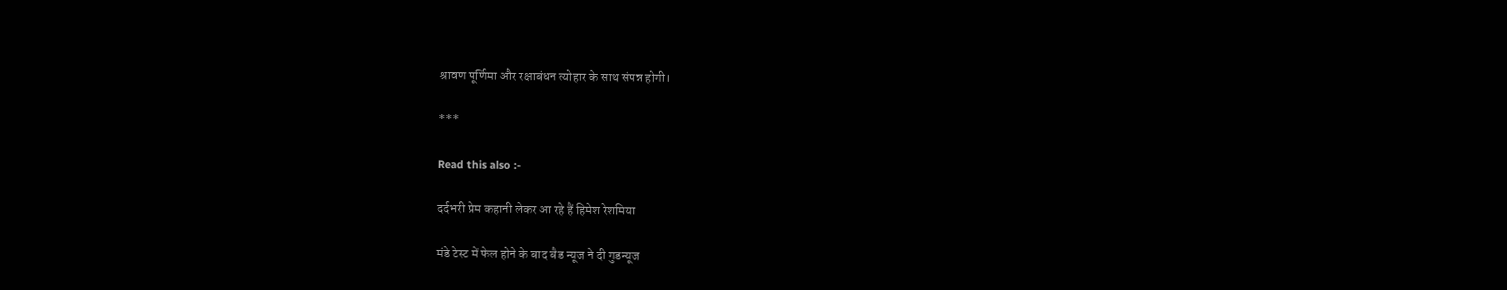श्रावण पूर्णिमा और रक्षाबंधन त्योहार के साथ संपन्न होगी।

***

Read this also :-

दर्दभरी प्रेम कहानी लेकर आ रहे हैं हिमेश रेशमिया

मंडे टेस्ट में फेल होने के बाद बैड न्यूज ने दी गुडन्यूज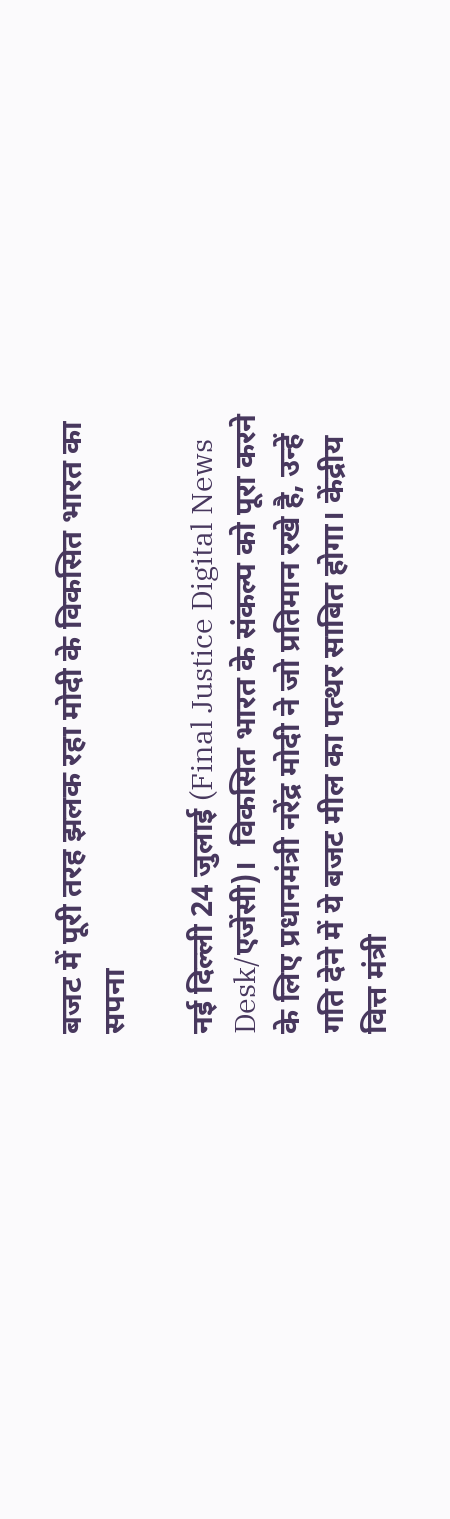बजट में पूरी तरह झलक रहा मोदी के विकसित भारत का सपना

नई दिल्ली 24 जुलाई (Final Justice Digital News Desk/एजेंसी)।  विकसित भारत के संकल्प को पूरा करने के लिए प्रधानमंत्री नरेंद्र मोदी ने जो प्रतिमान रखे है, उन्हें गति देने में ये बजट मील का पत्थर साबित होगा। केंद्रीय वित्त मंत्री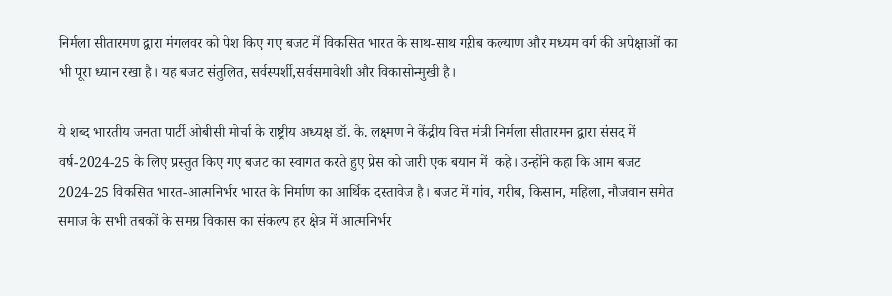निर्मला सीतारमण द्वारा मंगलवर को पेश किए गए बजट में विकसित भारत के साथ-साथ गऱीब कल्याण और मध्यम वर्ग की अपेक्षाओं का भी पूरा ध्यान रखा है। यह बजट संतुलित, सर्वस्पर्शी,सर्वसमावेशी और विकासोन्मुखी है।

ये शब्द भारतीय जनता पार्टी ओबीसी मोर्चा के राष्ट्रीय अध्यक्ष डॉ. के. लक्ष्मण ने केंद्रीय वित्त मंत्री निर्मला सीतारमन द्वारा संसद में वर्ष-2024-25 के लिए प्रस्तुत किए गए बजट का स्वागत करते हुए प्रेस को जारी एक बयान में  कहे। उन्होंने कहा कि आम बजट 2024-25 विकसित भारत-आत्मनिर्भर भारत के निर्माण का आर्थिक दस्तावेज है। बजट में गांव, गरीब, किसान, महिला, नौजवान समेत समाज के सभी तबकों के समग्र विकास का संकल्प हर क्षेत्र में आत्मनिर्भर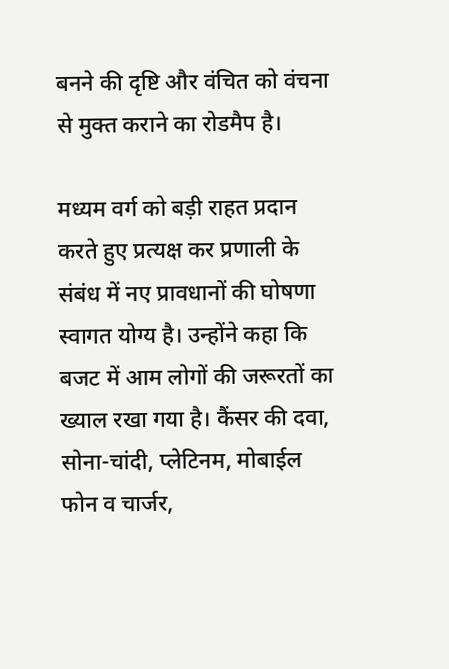बनने की दृष्टि और वंचित को वंचना से मुक्त कराने का रोडमैप है।

मध्यम वर्ग को बड़ी राहत प्रदान करते हुए प्रत्यक्ष कर प्रणाली के संबंध में नए प्रावधानों की घोषणा स्वागत योग्य है। उन्होंने कहा कि बजट में आम लोगों की जरूरतों का ख्याल रखा गया है। कैंसर की दवा, सोना-चांदी, प्लेटिनम, मोबाईल फोन व चार्जर,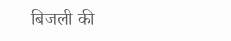बिजली की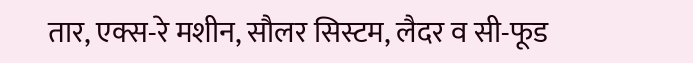तार, एक्स-रे मशीन, सौलर सिस्टम, लैदर व सी-फूड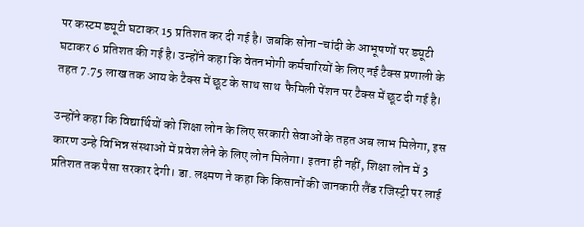पर कस्टम ड्यूटी घटाकर 15 प्रतिशत कर दी गई है। जबकि सोना-चांदी के आभूषणों पर ड्यूटी घटाकर 6 प्रतिशत की गई है। उन्होंने कहा कि वेतनभोगी कर्मचारियों के लिए नई टैक्स प्रणाली के तहत 7.75 लाख तक आय के टैक्स में छूट के साथ साथ  फैमिली पेंशन पर टैक्स में छूट दी गई है।

उन्होंने कहा कि विद्यार्थियों को शिक्षा लोन के लिए सरकारी सेवाओं के तहत अब लाभ मिलेगा, इस कारण उन्हे विभिन्न संस्थाओं में प्रवेश लेने के लिए लोन मिलेगा। इतना ही नहीं, शिक्षा लोन में 3 प्रतिशत तक पैसा सरकार देगी। डा. लक्ष्मण ने कहा कि किसानों की जानकारी लैंड रजिस्ट्री पर लाई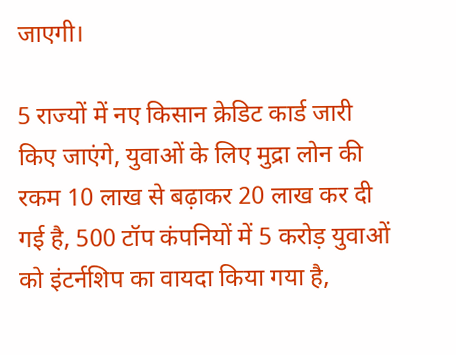जाएगी।

5 राज्यों में नए किसान क्रेडिट कार्ड जारी किए जाएंगे, युवाओं के लिए मुद्रा लोन की रकम 10 लाख से बढ़ाकर 20 लाख कर दी गई है, 500 टॉप कंपनियों में 5 करोड़ युवाओं को इंटर्नशिप का वायदा किया गया है,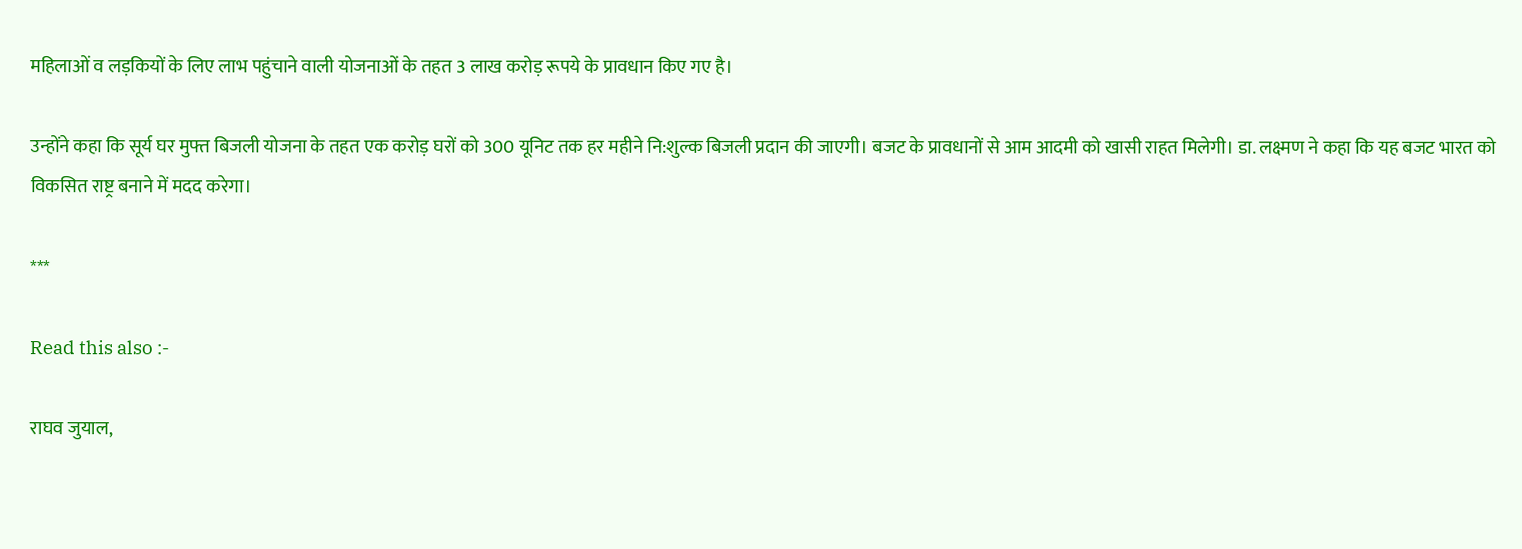महिलाओं व लड़कियों के लिए लाभ पहुंचाने वाली योजनाओं के तहत 3 लाख करोड़ रूपये के प्रावधान किए गए है।

उन्होंने कहा कि सूर्य घर मुफ्त बिजली योजना के तहत एक करोड़ घरों को 300 यूनिट तक हर महीने नि:शुल्क बिजली प्रदान की जाएगी। बजट के प्रावधानों से आम आदमी को खासी राहत मिलेगी। डा. लक्ष्मण ने कहा कि यह बजट भारत को विकसित राष्ट्र बनाने में मदद करेगा।

***

Read this also :-

राघव जुयाल,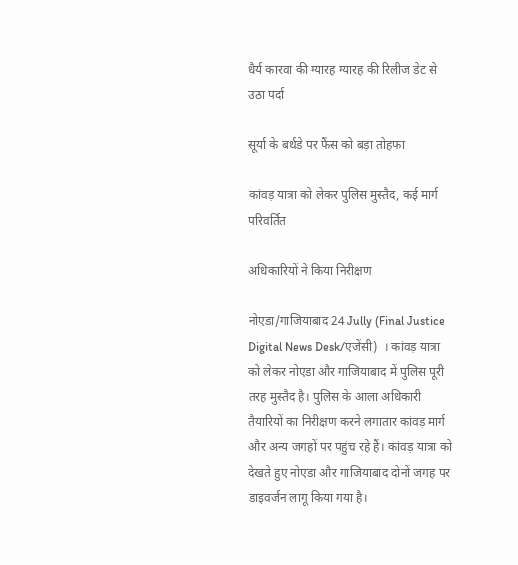धैर्य कारवा की ग्यारह ग्यारह की रिलीज डेट से उठा पर्दा

सूर्या के बर्थडे पर फैंस को बड़ा तोहफा

कांवड़ यात्रा को लेकर पुलिस मुस्तैद, कई मार्ग परिवर्तित

अधिकारियों ने किया निरीक्षण

नोएडा/गाजियाबाद 24 Jully (Final Justice Digital News Desk/एजेंसी)  । कांवड़ यात्रा को लेकर नोएडा और गाजियाबाद में पुलिस पूरी तरह मुस्तैद है। पुलिस के आला अधिकारी तैयारियों का निरीक्षण करने लगातार कांवड़ मार्ग और अन्य जगहों पर पहुंच रहे हैं। कांवड़ यात्रा को देखते हुए नोएडा और गाजियाबाद दोनों जगह पर डाइवर्जन लागू किया गया है।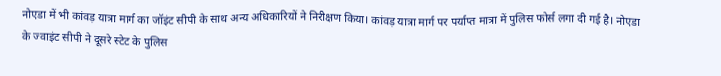नोएडा में भी कांवड़ यात्रा मार्ग का जॉइंट सीपी के साथ अन्य अधिकारियों ने निरीक्षण किया। कांवड़ यात्रा मार्ग पर पर्याप्त मात्रा में पुलिस फोर्स लगा दी गई है। नोएडा के ज्वाइंट सीपी ने दूसरे स्टेट के पुलिस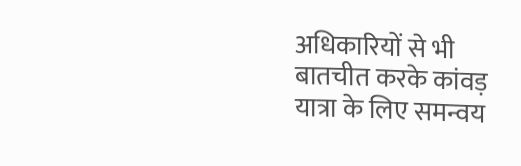अधिकारियों से भी बातचीत करके कांवड़ यात्रा के लिए समन्वय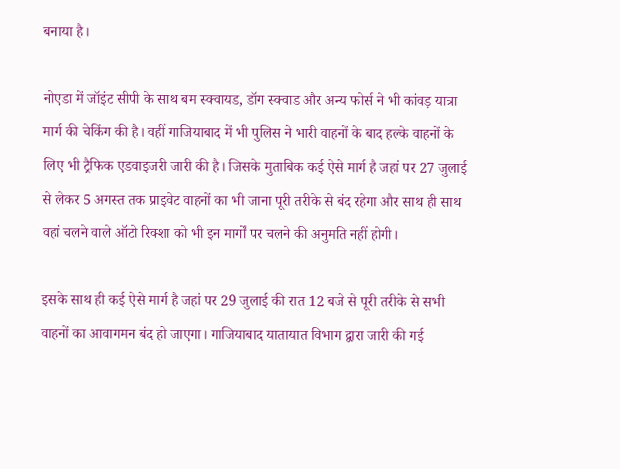बनाया है।

नोएडा में जॉइंट सीपी के साथ बम स्क्वायड, डॉग स्क्वाड और अन्य फोर्स ने भी कांवड़ यात्रा मार्ग की चेकिंग की है। वहीं गाजियाबाद में भी पुलिस ने भारी वाहनों के बाद हल्के वाहनों के लिए भी ट्रैफिक एडवाइजरी जारी की है। जिसके मुताबिक कई ऐसे मार्ग है जहां पर 27 जुलाई से लेकर 5 अगस्त तक प्राइवेट वाहनों का भी जाना पूरी तरीके से बंद रहेगा और साथ ही साथ वहां चलने वाले ऑटो रिक्शा को भी इन मार्गों पर चलने की अनुमति नहीं होगी।

इसके साथ ही कई ऐसे मार्ग है जहां पर 29 जुलाई की रात 12 बजे से पूरी तरीके से सभी वाहनों का आवागमन बंद हो जाएगा। गाजियाबाद यातायात विभाग द्वारा जारी की गई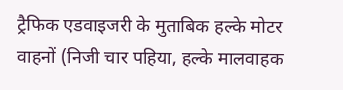ट्रैफिक एडवाइजरी के मुताबिक हल्के मोटर वाहनों (निजी चार पहिया, हल्के मालवाहक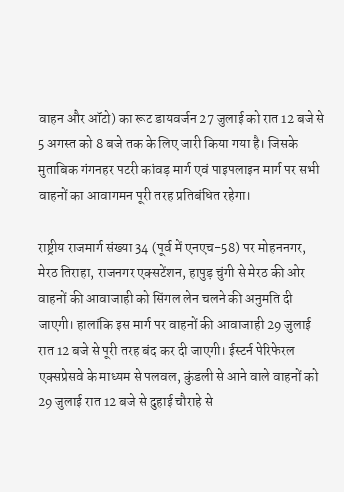वाहन और ऑटो) का रूट डायवर्जन 27 जुलाई को रात 12 बजे से 5 अगस्त को 8 बजे तक के लिए जारी किया गया है। जिसके मुताबिक गंगनहर पटरी कांवड़ मार्ग एवं पाइपलाइन मार्ग पर सभी वाहनों का आवागमन पूरी तरह प्रतिबंधित रहेगा।

राष्ट्रीय राजमार्ग संख्या 34 (पूर्व में एनएच-58) पर मोहननगर, मेरठ तिराहा, राजनगर एक्सटेंशन, हापुड़ चुंगी से मेरठ की ओर वाहनों की आवाजाही को सिंगल लेन चलने की अनुमति दी जाएगी। हालांकि इस मार्ग पर वाहनों की आवाजाही 29 जुलाई रात 12 बजे से पूरी तरह बंद कर दी जाएगी। ईस्टर्न पेरिफेरल एक्सप्रेसवे के माध्यम से पलवल, कुंडली से आने वाले वाहनों को 29 जुलाई रात 12 बजे से दुहाई चौराहे से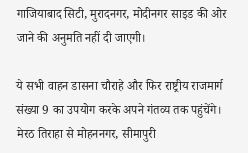गाजियाबाद सिटी, मुरादनगर, मोदीनगर साइड की ओर जाने की अनुमति नहीं दी जाएगी।

ये सभी वाहन डासना चौराहे और फिर राष्ट्रीय राजमार्ग संख्या 9 का उपयोग करके अपने गंतव्य तक पहुंचेंगे। मेरठ तिराहा से मोहननगर, सीमापुरी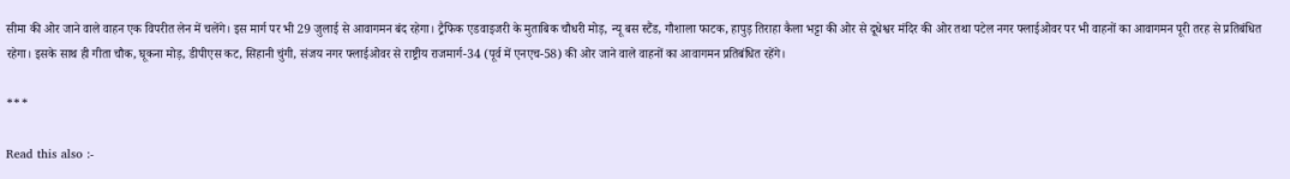सीमा की ओर जाने वाले वाहन एक विपरीत लेन में चलेंगे। इस मार्ग पर भी 29 जुलाई से आवागमन बंद रहेगा। ट्रैफिक एडवाइजरी के मुताबिक चौधरी मोड़, न्यू बस स्टैंड, गौशाला फाटक, हापुड़ तिराहा कैला भट्टा की ओर से दूधेश्वर मंदिर की ओर तथा पटेल नगर फ्लाईओवर पर भी वाहनों का आवागमन पूरी तरह से प्रतिबंधित रहेगा। इसके साथ ही गीता चौक, घूकना मोड़, डीपीएस कट, सिहानी चुंगी, संजय नगर फ्लाईओवर से राष्ट्रीय राजमार्ग-34 (पूर्व में एनएच-58) की ओर जाने वाले वाहनों का आवागमन प्रतिबंधित रहेंगे।

***

Read this also :-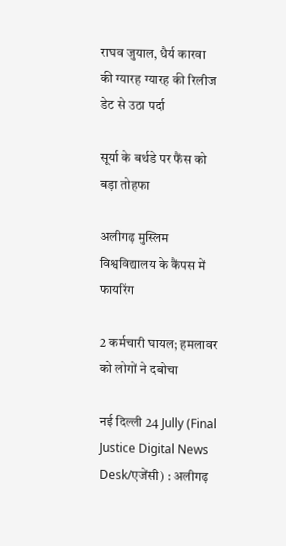राघव जुयाल, धैर्य कारवा की ग्यारह ग्यारह की रिलीज डेट से उठा पर्दा

सूर्या के बर्थडे पर फैंस को बड़ा तोहफा

अलीगढ़ मुस्लिम विश्वविद्यालय के कैंपस में फायरिंग

2 कर्मचारी घायल; हमलावर को लोगों ने दबोचा

नई दिल्ली 24 Jully (Final Justice Digital News Desk/एजेंसी) : अलीगढ़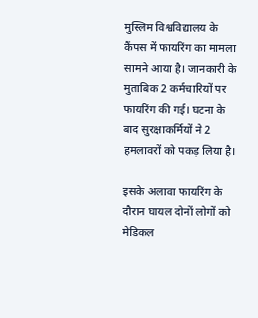मुस्लिम विश्वविद्यालय के कैंपस में फायरिंग का मामला सामने आया है। जानकारी के मुताबिक 2 कर्मचारियों पर फायरिंग की गई। घटना के बाद सुरक्षाकर्मियों ने 2 हमलावरों को पकड़ लिया है।

इसके अलावा फायरिंग के दौरान घायल दोनों लोगों को मेडिकल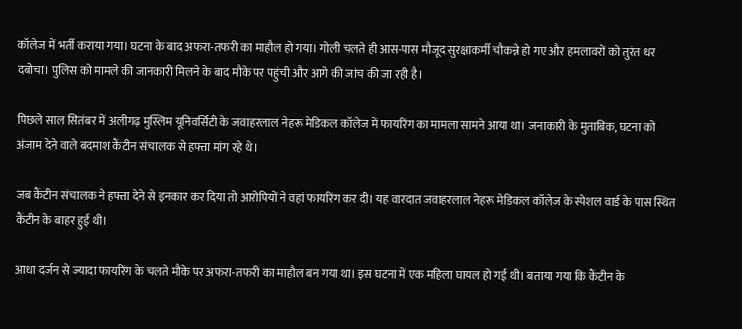कॉलेज में भर्ती कराया गया। घटना के बाद अफरा-तफरी का माहौल हो गया। गोली चलते ही आस-पास मौजूद सुरक्षाकर्मी चौकन्ने हो गए और हमलावरों को तुरंत धर दबोचा। पुलिस को मामले की जानकारी मिलने के बाद मौके पर पहुंची और आगे की जांच की जा रही है।

पिछले साल सितंबर में अलीगढ़ मुस्लिम यूनिवर्सिटी के जवाहरलाल नेहरू मेडिकल कॉलेज में फायरिंग का मामला सामने आया था। जनाकारी के मुताबिक, घटना को अंजाम देने वाले बदमाश कैंटीन संचालक से हफ्ता मांग रहे थे।

जब कैंटीन संचालक ने हफ्ता देने से इनकार कर दिया तो आरोपियों ने वहां फायरिंग कर दी। यह वारदात जवाहरलाल नेहरू मेडिकल कॉलेज के स्पेशल वार्ड के पास स्थित कैंटीन के बाहर हुई थी।

आधा दर्जन से ज्यादा फायरिंग के चलते मौके पर अफरा-तफरी का माहौल बन गया था। इस घटना में एक महिला घायल हो गई थी। बताया गया कि कैंटीन के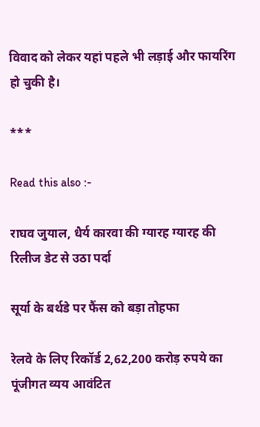विवाद को लेकर यहां पहले भी लड़ाई और फायरिंग हो चुकी है।

***

Read this also :-

राघव जुयाल, धैर्य कारवा की ग्यारह ग्यारह की रिलीज डेट से उठा पर्दा

सूर्या के बर्थडे पर फैंस को बड़ा तोहफा

रेलवे के लिए रिकॉर्ड 2,62,200 करोड़ रुपये का पूंजीगत व्यय आवंटित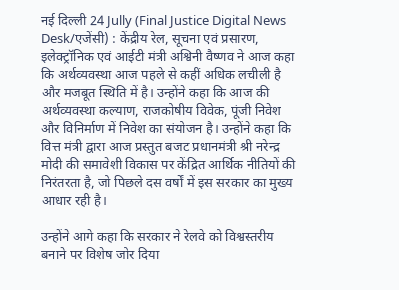नई दिल्ली 24 Jully (Final Justice Digital News Desk/एजेंसी) : केंद्रीय रेल, सूचना एवं प्रसारण, इलेक्ट्रॉनिक एवं आईटी मंत्री अश्विनी वैष्णव ने आज कहा कि अर्थव्यवस्था आज पहले से कहीं अधिक लचीली है और मजबूत स्थिति में है। उन्होंने कहा कि आज की अर्थव्यवस्था कल्याण, राजकोषीय विवेक, पूंजी निवेश और विनिर्माण में निवेश का संयोजन है। उन्होंने कहा कि वित्त मंत्री द्वारा आज प्रस्तुत बजट प्रधानमंत्री श्री नरेन्द्र मोदी की समावेशी विकास पर केंद्रित आर्थिक नीतियों की निरंतरता है, जो पिछले दस वर्षों में इस सरकार का मुख्य आधार रही है।

उन्होंने आगे कहा कि सरकार ने रेलवे को विश्वस्तरीय बनाने पर विशेष जोर दिया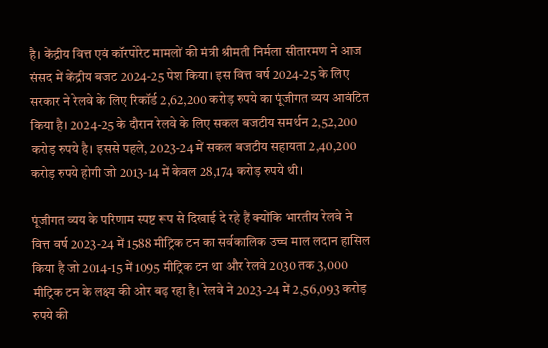है। केंद्रीय वित्त एवं कॉरपोरेट मामलों की मंत्री श्रीमती निर्मला सीतारमण ने आज संसद में केंद्रीय बजट 2024-25 पेश किया। इस वित्त वर्ष 2024-25 के लिए सरकार ने रेलवे के लिए रिकॉर्ड 2,62,200 करोड़ रुपये का पूंजीगत व्यय आवंटित किया है। 2024-25 के दौरान रेलवे के लिए सकल बजटीय समर्थन 2,52,200 करोड़ रुपये है। इससे पहले, 2023-24 में सकल बजटीय सहायता 2,40,200 करोड़ रुपये होगी जो 2013-14 में केवल 28,174 करोड़ रुपये थी।

पूंजीगत व्यय के परिणाम स्पष्ट रूप से दिखाई दे रहे हैं क्योंकि भारतीय रेलवे ने वित्त वर्ष 2023-24 में 1588 मीट्रिक टन का सर्वकालिक उच्च माल लदान हासिल किया है जो 2014-15 में 1095 मीट्रिक टन था और रेलवे 2030 तक 3,000 मीट्रिक टन के लक्ष्य की ओर बढ़ रहा है। रेलवे ने 2023-24 में 2,56,093 करोड़ रुपये की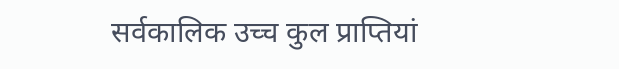सर्वकालिक उच्च कुल प्राप्तियां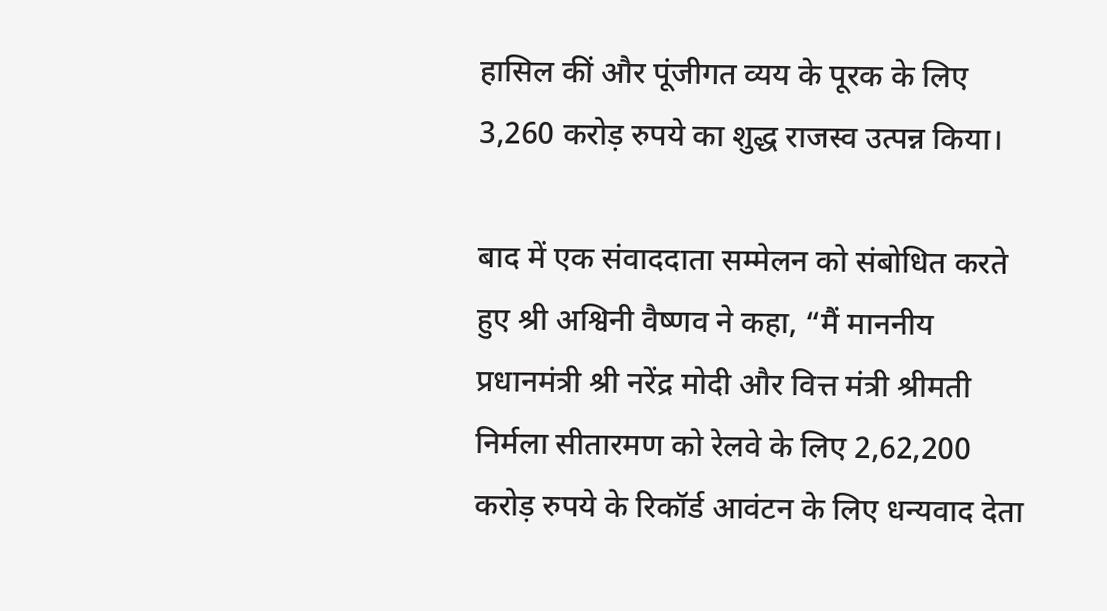हासिल कीं और पूंजीगत व्यय के पूरक के लिए 3,260 करोड़ रुपये का शुद्ध राजस्व उत्पन्न किया।

बाद में एक संवाददाता सम्मेलन को संबोधित करते हुए श्री अश्विनी वैष्णव ने कहा, “मैं माननीय प्रधानमंत्री श्री नरेंद्र मोदी और वित्त मंत्री श्रीमती निर्मला सीतारमण को रेलवे के लिए 2,62,200 करोड़ रुपये के रिकॉर्ड आवंटन के लिए धन्यवाद देता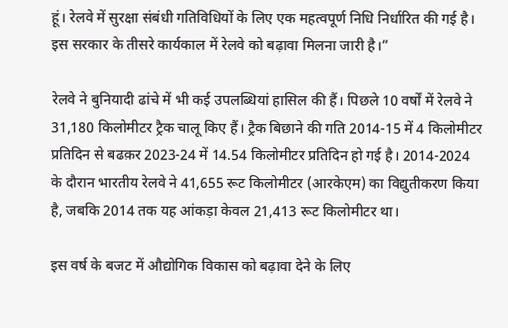हूं। रेलवे में सुरक्षा संबंधी गतिविधियों के लिए एक महत्वपूर्ण निधि निर्धारित की गई है। इस सरकार के तीसरे कार्यकाल में रेलवे को बढ़ावा मिलना जारी है।”

रेलवे ने बुनियादी ढांचे में भी कई उपलब्धियां हासिल की हैं। पिछले 10 वर्षों में रेलवे ने 31,180 किलोमीटर ट्रैक चालू किए हैं। ट्रैक बिछाने की गति 2014-15 में 4 किलोमीटर प्रतिदिन से बढक़र 2023-24 में 14.54 किलोमीटर प्रतिदिन हो गई है। 2014-2024 के दौरान भारतीय रेलवे ने 41,655 रूट किलोमीटर (आरकेएम) का विद्युतीकरण किया है, जबकि 2014 तक यह आंकड़ा केवल 21,413 रूट किलोमीटर था।

इस वर्ष के बजट में औद्योगिक विकास को बढ़ावा देने के लिए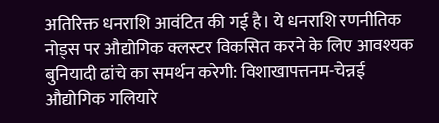अतिरिक्त धनराशि आवंटित की गई है। ये धनराशि रणनीतिक नोड्स पर औद्योगिक क्लस्टर विकसित करने के लिए आवश्यक बुनियादी ढांचे का समर्थन करेगी: विशाखापत्तनम-चेन्नई औद्योगिक गलियारे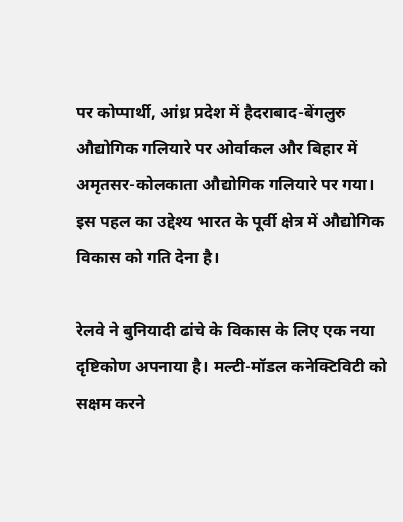पर कोप्पार्थी, आंध्र प्रदेश में हैदराबाद-बेंगलुरु औद्योगिक गलियारे पर ओर्वाकल और बिहार में अमृतसर-कोलकाता औद्योगिक गलियारे पर गया। इस पहल का उद्देश्य भारत के पूर्वी क्षेत्र में औद्योगिक विकास को गति देना है।

रेलवे ने बुनियादी ढांचे के विकास के लिए एक नया दृष्टिकोण अपनाया है। मल्टी-मॉडल कनेक्टिविटी को सक्षम करने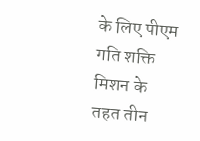के लिए पीएम गति शक्ति मिशन के तहत तीन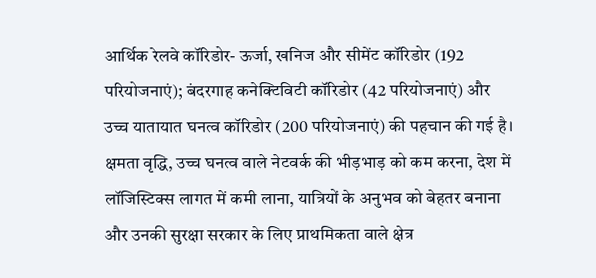आर्थिक रेलवे कॉरिडोर- ऊर्जा, खनिज और सीमेंट कॉरिडोर (192 परियोजनाएं); बंदरगाह कनेक्टिविटी कॉरिडोर (42 परियोजनाएं) और उच्च यातायात घनत्व कॉरिडोर (200 परियोजनाएं) की पहचान की गई है। क्षमता वृद्धि, उच्च घनत्व वाले नेटवर्क की भीड़भाड़ को कम करना, देश में लॉजिस्टिक्स लागत में कमी लाना, यात्रियों के अनुभव को बेहतर बनाना और उनकी सुरक्षा सरकार के लिए प्राथमिकता वाले क्षेत्र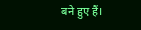बने हुए हैं।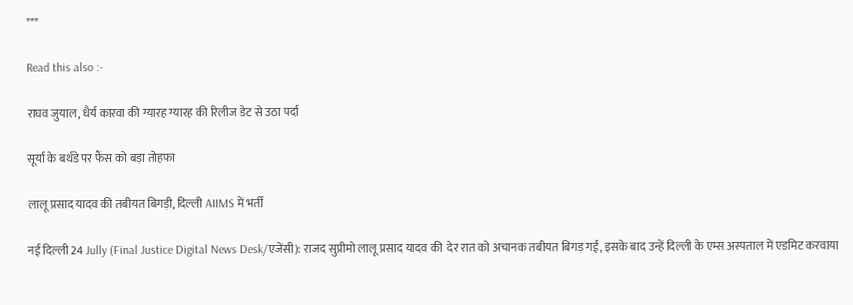***

Read this also :-

राघव जुयाल, धैर्य कारवा की ग्यारह ग्यारह की रिलीज डेट से उठा पर्दा

सूर्या के बर्थडे पर फैंस को बड़ा तोहफा

लालू प्रसाद यादव की तबीयत बिगड़ी, दिल्ली AIIMS में भर्ती

नई दिल्ली 24 Jully (Final Justice Digital News Desk/एजेंसी): राजद सुप्रीमो लालू प्रसाद यादव की  देर रात को अचानक तबीयत बिगड़ गई, इसके बाद उन्हें दिल्ली के एम्स अस्पताल में एडमिट करवाया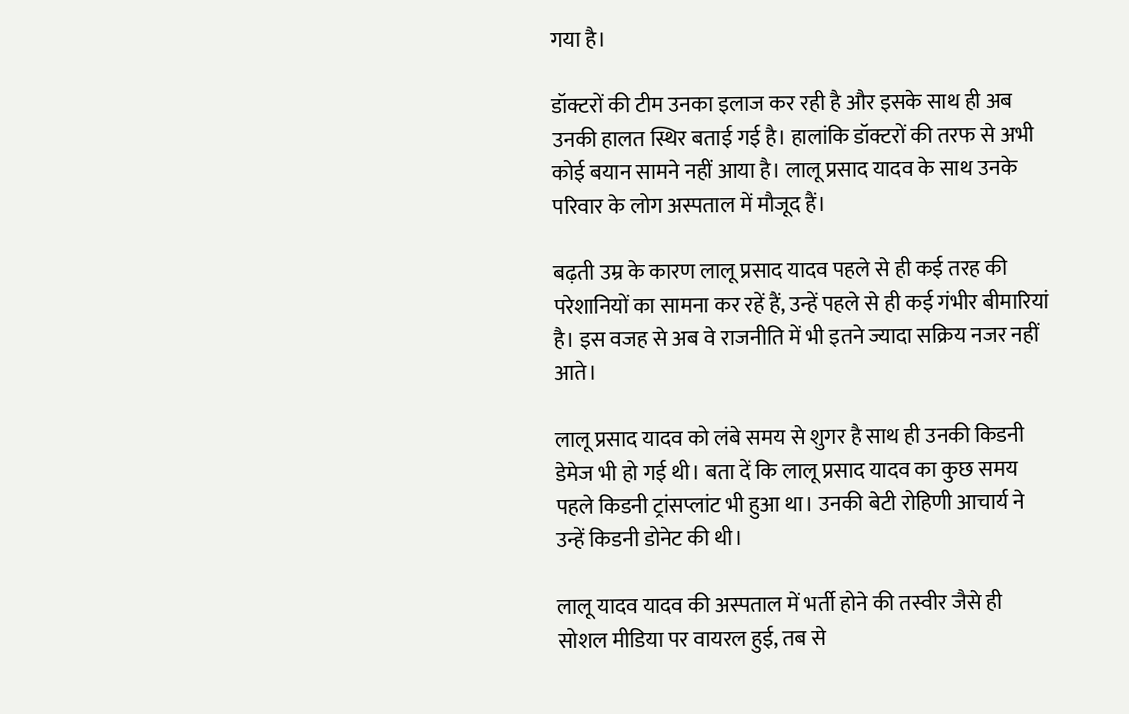गया है।

डॉक्टरों की टीम उनका इलाज कर रही है और इसके साथ ही अब उनकी हालत स्थिर बताई गई है। हालांकि डॉक्टरों की तरफ से अभी कोई बयान सामने नहीं आया है। लालू प्रसाद यादव के साथ उनके परिवार के लोग अस्पताल में मौजूद हैं।

बढ़ती उम्र के कारण लालू प्रसाद यादव पहले से ही कई तरह की परेशानियों का सामना कर रहें हैं, उन्हें पहले से ही कई गंभीर बीमारियां है। इस वजह से अब वे राजनीति में भी इतने ज्यादा सक्रिय नजर नहीं आते।

लालू प्रसाद यादव को लंबे समय से शुगर है साथ ही उनकी किडनी डेमेज भी हो गई थी। बता दें कि लालू प्रसाद यादव का कुछ समय पहले किडनी ट्रांसप्लांट भी हुआ था। उनकी बेटी रोहिणी आचार्य ने उन्हें किडनी डोनेट की थी।

लालू यादव यादव की अस्पताल में भर्ती होने की तस्वीर जैसे ही सोशल मीडिया पर वायरल हुई, तब से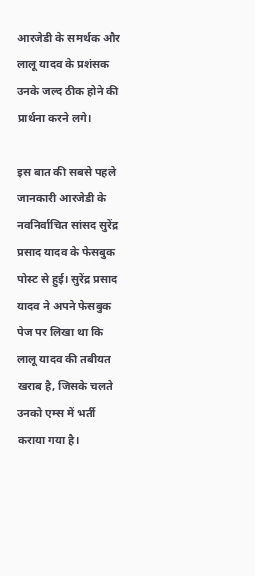आरजेडी के समर्थक और लालू यादव के प्रशंसक उनके जल्द ठीक होने की प्रार्थना करने लगे।

इस बात की सबसे पहले जानकारी आरजेडी के नवनिर्वाचित सांसद सुरेंद्र प्रसाद यादव के फेसबुक पोस्ट से हुई। सुरेंद्र प्रसाद यादव ने अपने फेसबुक पेज पर लिखा था कि लालू यादव की तबीयत खराब है, जिसके चलते उनको एम्स में भर्ती कराया गया है।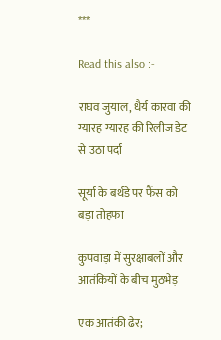***

Read this also :-

राघव जुयाल, धैर्य कारवा की ग्यारह ग्यारह की रिलीज डेट से उठा पर्दा

सूर्या के बर्थडे पर फैंस को बड़ा तोहफा

कुपवाड़ा में सुरक्षाबलों और आतंकियों के बीच मुठभेड़

एक आतंकी ढेर;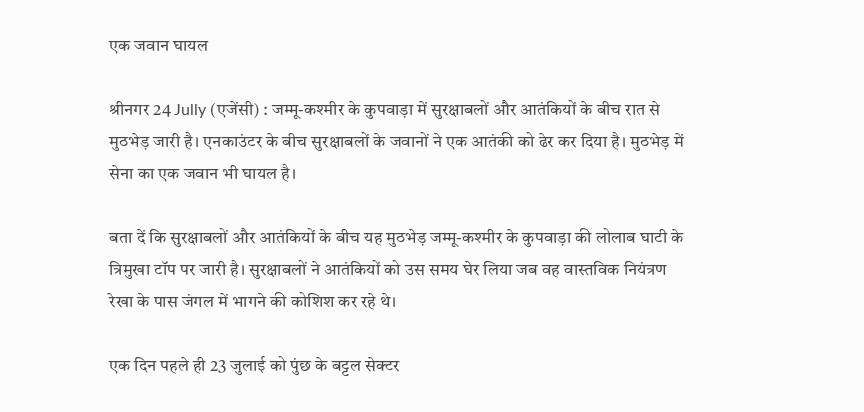एक जवान घायल

श्रीनगर 24 Jully (एजेंसी) : जम्मू-कश्मीर के कुपवाड़ा में सुरक्षाबलों और आतंकियों के बीच रात से मुठभेड़ जारी है। एनकाउंटर के बीच सुरक्षाबलों के जवानों ने एक आतंकी को ढेर कर दिया है। मुठभेड़ में सेना का एक जवान भी घायल है।

बता दें कि सुरक्षाबलों और आतंकियों के बीच यह मुठभेड़ जम्मू-कश्मीर के कुपवाड़ा की लोलाब घाटी के त्रिमुखा टॉप पर जारी है। सुरक्षाबलों ने आतंकियों को उस समय घेर लिया जब वह वास्तविक नियंत्रण रेखा के पास जंगल में भागने की कोशिश कर रहे थे।

एक दिन पहले ही 23 जुलाई को पुंछ के बट्टल सेक्टर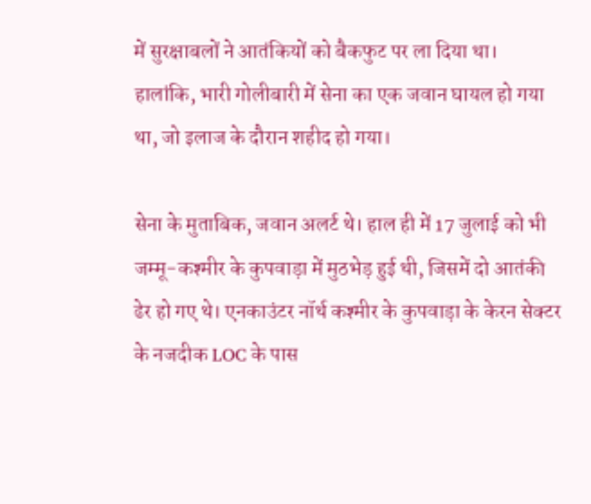में सुरक्षाबलों ने आतंकियों को बैकफुट पर ला दिया था। हालांकि, भारी गोलीबारी में सेना का एक जवान घायल हो गया था, जो इलाज के दौरान शहीद हो गया।

सेना के मुताबिक, जवान अलर्ट थे। हाल ही में 17 जुलाई को भी जम्मू-कश्मीर के कुपवाड़ा में मुठभेड़ हुई थी, जिसमें दो आतंकी ढेर हो गए थे। एनकाउंटर नॉर्थ कश्मीर के कुपवाड़ा के केरन सेक्टर के नजदीक LOC के पास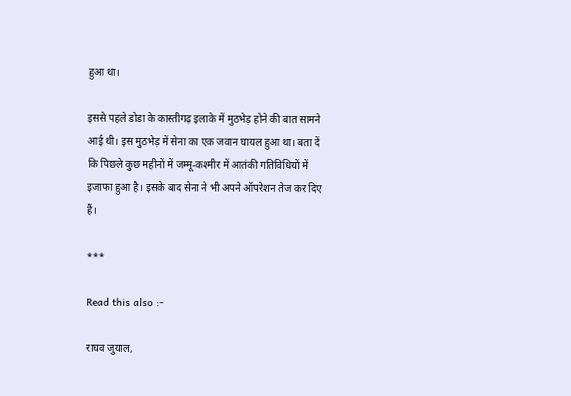हुआ था।

इससे पहले डोडा के कास्तीगढ़ इलाके में मुठभेड़ होने की बात सामने आई थी। इस मुठभेड़ में सेना का एक जवान घायल हुआ था। बता दें कि पिछले कुछ महीनों में जम्मू-कश्मीर में आतंकी गतिविधियों में इजाफा हुआ है। इसके बाद सेना ने भी अपने ऑपरेशन तेज कर दिए हैं।

***

Read this also :-

राघव जुयाल,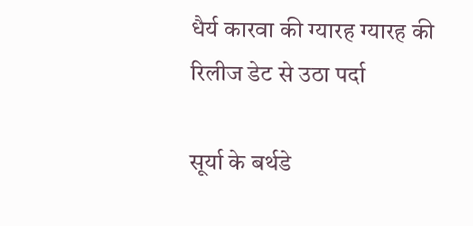धैर्य कारवा की ग्यारह ग्यारह की रिलीज डेट से उठा पर्दा

सूर्या के बर्थडे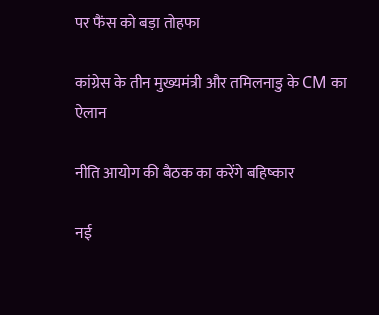पर फैंस को बड़ा तोहफा

कांग्रेस के तीन मुख्यमंत्री और तमिलनाडु के CM का ऐलान

नीति आयोग की बैठक का करेंगे बहिष्कार

नई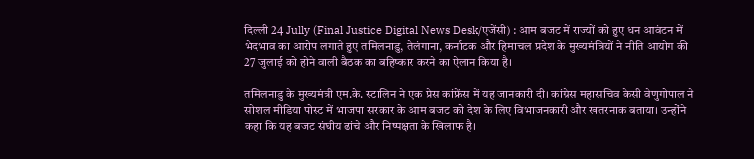दिल्ली 24 Jully (Final Justice Digital News Desk/एजेंसी) : आम बजट में राज्यों को हुए धन आवंटन में भेदभाव का आरोप लगाते हुए तमिलनाडु, तेलंगाना, कर्नाटक और हिमाचल प्रदेश के मुख्यमंत्रियों ने नीति आयोग की 27 जुलाई को होने वाली बैठक का बहिष्कार करने का ऐलान किया है।

तमिलनाडु के मुख्यमंत्री एम.के. स्टालिन ने एक प्रेस कांफ्रेंस में यह जानकारी दी। कांग्रेस महासचिव केसी वेणुगोपाल ने सोशल मीडिया पोस्ट में भाजपा सरकार के आम बजट को देश के लिए विभाजनकारी और खतरनाक बताया। उन्होंने कहा कि यह बजट संघीय ढांचे और निष्पक्षता के खिलाफ है।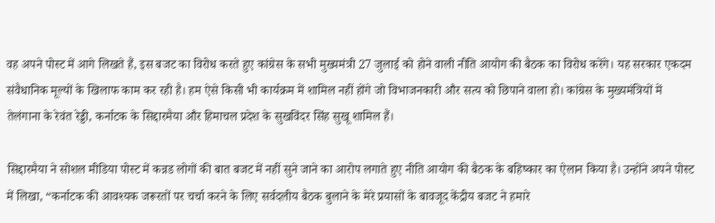वह अपने पोस्ट में आगे लिखते हैं, इस बजट का विरोध करते हुए कांग्रेस के सभी मुख्यमंत्री 27 जुलाई को होने वाली नीति आयोग की बैठक का विरोध करेंगे। यह सरकार एकदम संवैधानिक मूल्यों के खिलाफ काम कर रही है। हम ऐसे किसी भी कार्यक्रम में शामिल नहीं होंगे जो विभाजनकारी और सत्य को छिपाने वाला हो। कांग्रेस के मुख्यमंत्रियों में तेलंगाना के रेवंत रेड्डी, कर्नाटक के सिद्दारमैया और हिमाचल प्रदेश के सुखविंदर सिंह सुखू शामिल हैं।

सिद्दारमैया ने सोशल मीडिया पोस्ट में कन्नड लोगों की बात बजट में नहीं सुने जाने का आरोप लगाते हुए नीति आयोग की बैठक के बहिष्कार का ऐलान किया है। उन्होंने अपने पोस्ट में लिखा, “कर्नाटक की आवश्यक जरूरतों पर चर्चा करने के लिए सर्वदलीय बैठक बुलाने के मेरे प्रयासों के बावजूद केंद्रीय बजट ने हमारे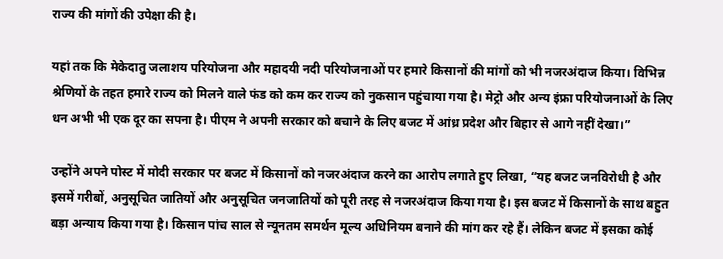राज्य की मांगों की उपेक्षा की है।

यहां तक कि मेकेदातु जलाशय परियोजना और महादयी नदी परियोजनाओं पर हमारे किसानों की मांगों को भी नजरअंदाज किया। विभिन्न श्रेणियों के तहत हमारे राज्य को मिलने वाले फंड को कम कर राज्य को नुकसान पहुंचाया गया है। मेट्रो और अन्य इंफ्रा परियोजनाओं के लिए धन अभी भी एक दूर का सपना है। पीएम ने अपनी सरकार को बचाने के लिए बजट में आंध्र प्रदेश और बिहार से आगे नहीं देखा।”

उन्होंने अपने पोस्ट में मोदी सरकार पर बजट में किसानों को नजरअंदाज करने का आरोप लगाते हुए लिखा, “यह बजट जनविरोधी है और इसमें गरीबों, अनुसूचित जातियों और अनुसूचित जनजातियों को पूरी तरह से नजरअंदाज किया गया है। इस बजट में किसानों के साथ बहुत बड़ा अन्याय किया गया है। किसान पांच साल से न्यूनतम समर्थन मूल्य अधिनियम बनाने की मांग कर रहे हैं। लेकिन बजट में इसका कोई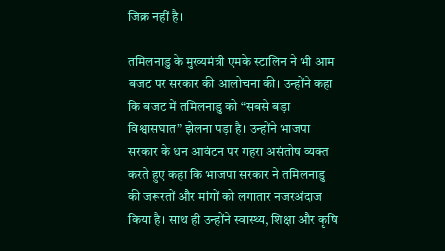जिक्र नहीं है।

तमिलनाडु के मुख्यमंत्री एमके स्टालिन ने भी आम बजट पर सरकार की आलोचना की। उन्होंने कहा कि बजट में तमिलनाडु को “सबसे बड़ा विश्वासघात” झेलना पड़ा है। उन्होंने भाजपा सरकार के धन आवंटन पर गहरा असंतोष व्यक्त करते हुए कहा कि भाजपा सरकार ने तमिलनाडु की जरूरतों और मांगों को लगातार नजरअंदाज किया है। साथ ही उन्होंने स्वास्थ्य, शिक्षा और कृषि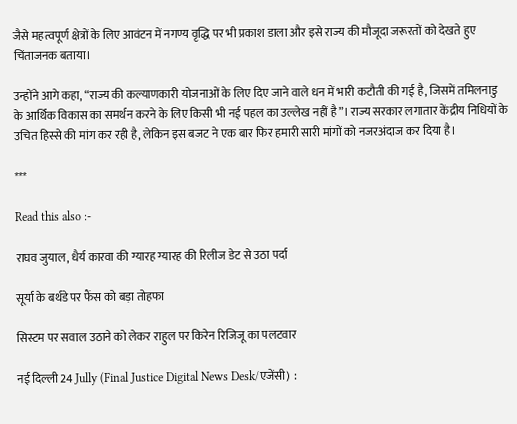जैसे महत्वपूर्ण क्षेत्रों के लिए आवंटन में नगण्य वृद्धि पर भी प्रकाश डाला और इसे राज्य की मौजूदा जरूरतों को देखते हुए चिंताजनक बताया।

उन्होंने आगे कहा, “राज्य की कल्याणकारी योजनाओं के लिए दिए जाने वाले धन में भारी कटौती की गई है, जिसमें तमिलनाडु के आर्थिक विकास का समर्थन करने के लिए किसी भी नई पहल का उल्लेख नहीं है”। राज्य सरकार लगातार केंद्रीय निधियों के उचित हिस्से की मांग कर रही है, लेकिन इस बजट ने एक बार फिर हमारी सारी मांगों को नजरअंदाज कर दिया है।

***

Read this also :-

राघव जुयाल, धैर्य कारवा की ग्यारह ग्यारह की रिलीज डेट से उठा पर्दा

सूर्या के बर्थडे पर फैंस को बड़ा तोहफा

सिस्टम पर सवाल उठाने को लेकर राहुल पर किरेन रिजिजू का पलटवार

नई दिल्ली 24 Jully (Final Justice Digital News Desk/एजेंसी)  :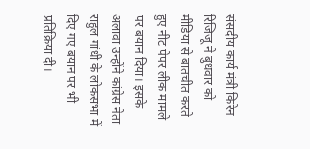संसदीय कार्य मंत्री किरेन रिजिजू ने बुधवार को मीडिया से बातचीत करते हुए नीट पेपर लीक मामले पर बयान दिया। इसके अलावा उन्होंने कांग्रेस नेता राहुल गांधी के लोकसभा में दिए गए बयान पर भी प्रतिक्रिया दी।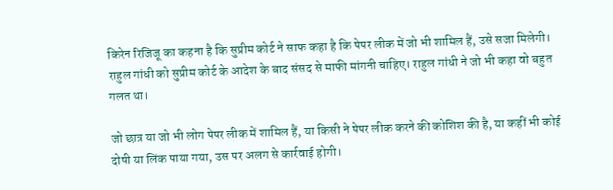किरेन रिजिजू का कहना है कि सुप्रीम कोर्ट ने साफ कहा है कि पेपर लीक में जो भी शामिल हैं, उसे सजा मिलेगी। राहुल गांधी को सुप्रीम कोर्ट के आदेश के बाद संसद से माफी मांगनी चाहिए। राहुल गांधी ने जो भी कहा वो बहुत गलत था।

जो छात्र या जो भी लोग पेपर लीक में शामिल हैं, या किसी ने पेपर लीक करने की कोशिश की है, या कहीं भी कोई दोषी या लिंक पाया गया, उस पर अलग से कार्रवाई होगी।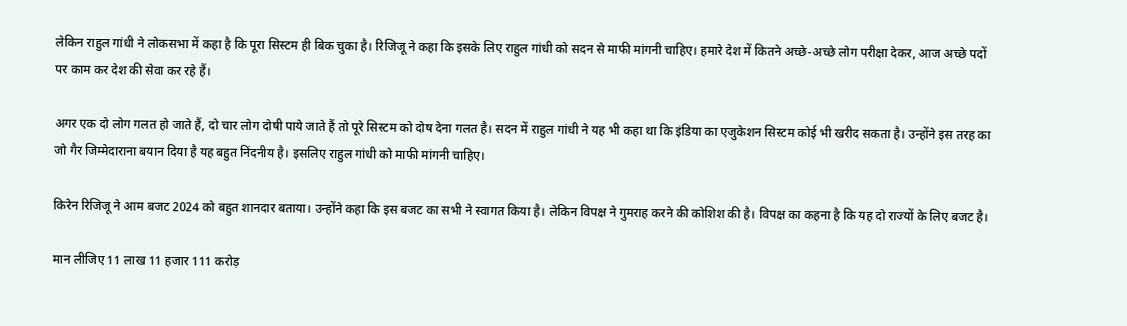लेकिन राहुल गांधी ने लोकसभा में कहा है कि पूरा सिस्टम ही बिक चुका है। रिजिजू ने कहा कि इसके लिए राहुल गांधी को सदन से माफी मांगनी चाहिए। हमारे देश में कितने अच्छे-अच्छे लोग परीक्षा देकर, आज अच्छे पदों पर काम कर देश की सेवा कर रहे हैं।

अगर एक दो लोग गलत हो जाते हैं, दो चार लोग दोषी पाये जाते हैं तो पूरे सिस्टम को दोष देना गलत है। सदन में राहुल गांधी ने यह भी कहा था कि इंडिया का एजुकेशन सिस्टम कोई भी खरीद सकता है। उन्होंने इस तरह का जो गैर जिम्मेदाराना बयान दिया है यह बहुत निंदनीय है। इसलिए राहुल गांधी को माफी मांगनी चाहिए।

किरेन रिजिजू ने आम बजट 2024 को बहुत शानदार बताया। उन्होंने कहा कि इस बजट का सभी ने स्वागत किया है। लेकिन विपक्ष ने गुमराह करने की कोशिश की है। विपक्ष का कहना है कि यह दो राज्यों के लिए बजट है।

मान लीजिए 11 लाख 11 हजार 111 करोड़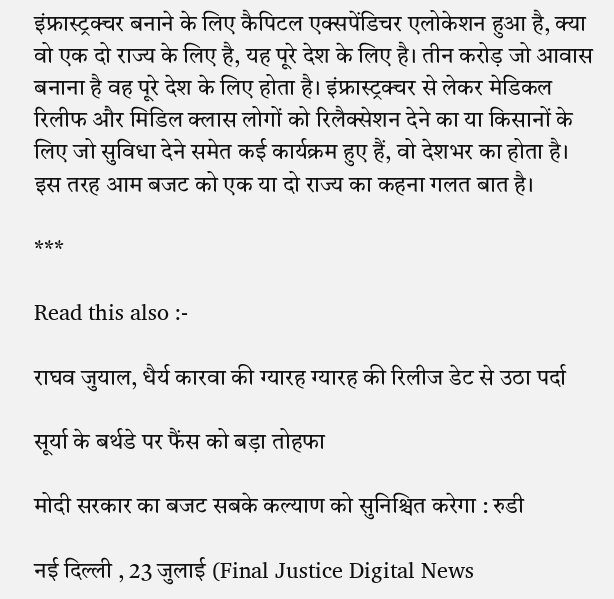इंफ्रास्ट्रक्चर बनाने के लिए कैपिटल एक्सपेंडिचर एलोकेशन हुआ है, क्या वो एक दो राज्य के लिए है, यह पूरे देश के लिए है। तीन करोड़ जो आवास बनाना है वह पूरे देश के लिए होता है। इंफ्रास्ट्रक्चर से लेकर मेडिकल रिलीफ और मिडिल क्लास लोगों को रिलैक्सेशन देने का या किसानों के लिए जो सुविधा देने समेत कई कार्यक्रम हुए हैं, वो देशभर का होता है। इस तरह आम बजट को एक या दो राज्य का कहना गलत बात है।

***

Read this also :-

राघव जुयाल, धैर्य कारवा की ग्यारह ग्यारह की रिलीज डेट से उठा पर्दा

सूर्या के बर्थडे पर फैंस को बड़ा तोहफा

मोदी सरकार का बजट सबके कल्याण को सुनिश्चित करेगा : रुडी

नई दिल्ली , 23 जुलाई (Final Justice Digital News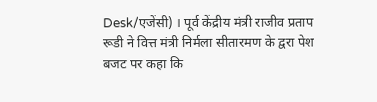Desk/एजेंसी) । पूर्व केंद्रीय मंत्री राजीव प्रताप रूडी ने वित्त मंत्री निर्मला सीतारमण के द्वरा पेश बजट पर कहा कि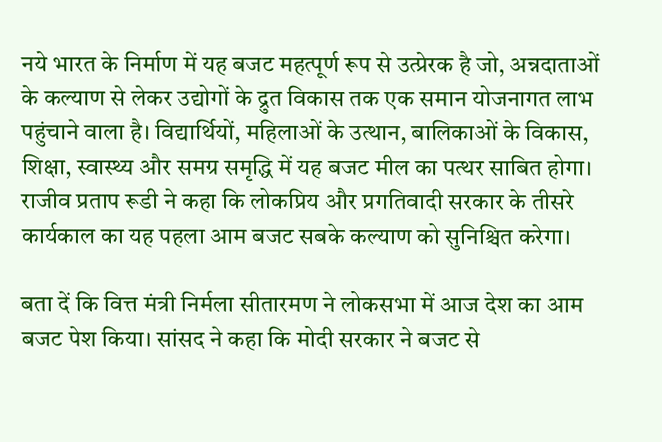नये भारत के निर्माण में यह बजट महत्पूर्ण रूप से उत्प्रेरक है जो, अन्नदाताओं के कल्याण से लेकर उद्योगों के द्रुत विकास तक एक समान योजनागत लाभ पहुंचाने वाला है। विद्यार्थियों, महिलाओं के उत्थान, बालिकाओं के विकास, शिक्षा, स्वास्थ्य और समग्र समृद्धि में यह बजट मील का पत्थर साबित होगा।   राजीव प्रताप रूडी ने कहा कि लोकप्रिय और प्रगतिवादी सरकार के तीसरे कार्यकाल का यह पहला आम बजट सबके कल्याण को सुनिश्चित करेगा।

बता दें कि वित्त मंत्री निर्मला सीतारमण ने लोकसभा में आज देश का आम बजट पेश किया। सांसद ने कहा कि मोदी सरकार ने बजट से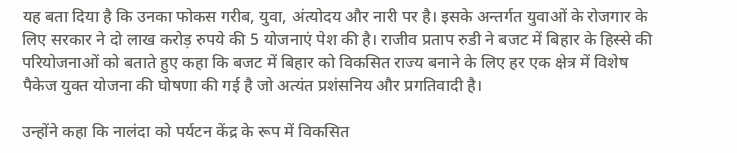यह बता दिया है कि उनका फोकस गरीब, युवा, अंत्योदय और नारी पर है। इसके अन्तर्गत युवाओं के रोजगार के लिए सरकार ने दो लाख करोड़ रुपये की 5 योजनाएं पेश की है। राजीव प्रताप रुडी ने बजट में बिहार के हिस्से की परियोजनाओं को बताते हुए कहा कि बजट में बिहार को विकसित राज्य बनाने के लिए हर एक क्षेत्र में विशेष पैकेज युक्त योजना की घोषणा की गई है जो अत्यंत प्रशंसनिय और प्रगतिवादी है।

उन्होंने कहा कि नालंदा को पर्यटन केंद्र के रूप में विकसित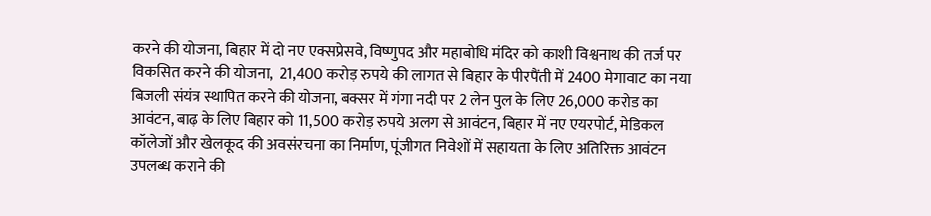करने की योजना, बिहार में दो नए एक्सप्रेसवे, विष्णुपद और महाबोधि मंदिर को काशी विश्वनाथ की तर्ज पर विकसित करने की योजना,  21,400 करोड़ रुपये की लागत से बिहार के पीरपैंती में 2400 मेगावाट का नया बिजली संयंत्र स्थापित करने की योजना, बक्सर में गंगा नदी पर 2 लेन पुल के लिए 26,000 करोड का आवंटन, बाढ़ के लिए बिहार को 11,500 करोड़ रुपये अलग से आवंटन, बिहार में नए एयरपोर्ट, मेडिकल कॉलेजों और खेलकूद की अवसंरचना का निर्माण, पूंजीगत निवेशों में सहायता के लिए अतिरिक्त आवंटन उपलब्ध कराने की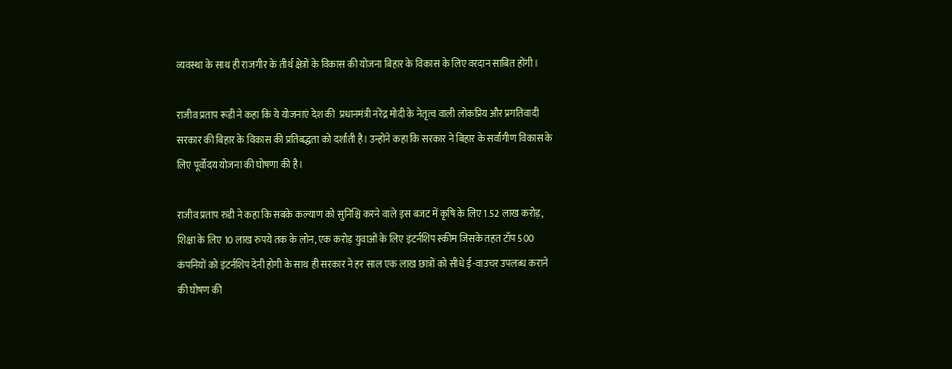व्यवस्था के साथ ही राजगीर के तीर्थ क्षेत्रों के विकास की योजना बिहार के विकास के लिए वरदान साबित होंगी।

राजीव प्रताप रूडी ने कहा कि ये योजनाएं देश की  प्रधानमंत्री नरेंद्र मोदी के नेतृत्व वाली लोकप्रिय और प्रगतिवादी सरकार की बिहार के विकास की प्रतिबद्धता को दर्शाती है। उन्होंने कहा कि सरकार ने बिहार के सर्वांगीण विकास के लिए पूर्वोदय योजना की घोषणा की है।

राजीव प्रताप रुडी ने कहा कि सबके कल्याण को सुनिश्चि करने वाले इस बजट में कृषि के लिए 1.52 लाख करोड़, शिक्षा के लिए 10 लाख रुपये तक के लोन, एक करोड़ युवाओं के लिए इंटर्नशिप स्कीम जिसके तहत टॉप 500 कंपनियों को इंटर्नशिप देनी होगी के साथ ही सरकार ने हर साल एक लाख छात्रों को सीधे ई-वाउचर उपलब्ध कराने की घोषण की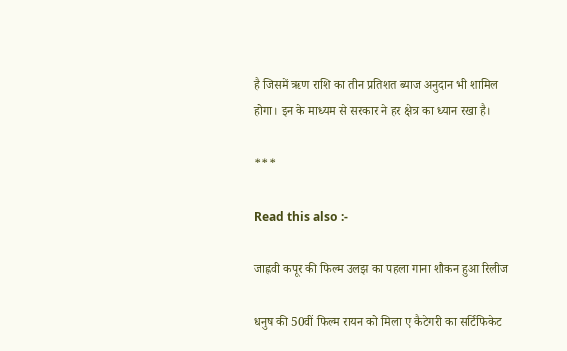है जिसमें ऋण राशि का तीन प्रतिशत ब्याज अनुदान भी शामिल होगा। इन के माध्यम से सरकार ने हर क्षेत्र का ध्यान रखा है।

***

Read this also :-

जाह्नवी कपूर की फिल्म उलझ का पहला गाना शौकन हुआ रिलीज

धनुष की 50वीं फिल्म रायन को मिला ए कैटेगरी का सर्टिफिकेट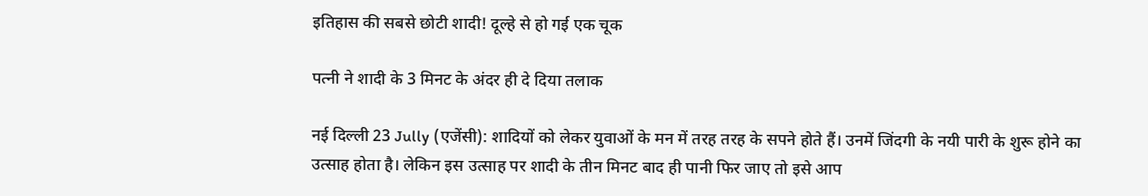इतिहास की सबसे छोटी शादी! दूल्हे से हो गई एक चूक

पत्नी ने शादी के 3 मिनट के अंदर ही दे दिया तलाक

नई दिल्ली 23 Jully (एजेंसी): शादियों को लेकर युवाओं के मन में तरह तरह के सपने होते हैं। उनमें जिंदगी के नयी पारी के शुरू होने का उत्साह होता है। लेकिन इस उत्साह पर शादी के तीन मिनट बाद ही पानी फिर जाए तो इसे आप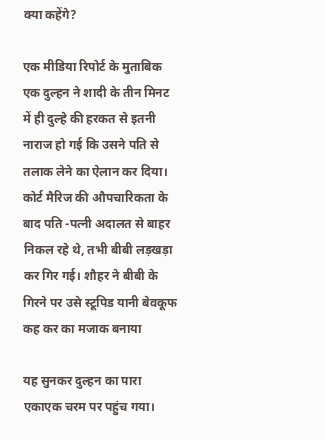क्या कहेंगे?

एक मीडिया रिपोर्ट के मुताबिक एक दुल्हन ने शादी के तीन मिनट में ही दुल्हे की हरकत से इतनी नाराज हो गई कि उसने पति से तलाक लेने का ऐलान कर दिया। कोर्ट मैरिज की औपचारिकता के बाद पति -पत्नी अदालत से बाहर निकल रहे थे, तभी बीबी लड़खड़ा कर गिर गई। शौहर ने बीबी के गिरने पर उसे स्टूपिड यानी बेवकूफ कह कर का मजाक बनाया

यह सुनकर दुल्हन का पारा एकाएक चरम पर पहुंच गया।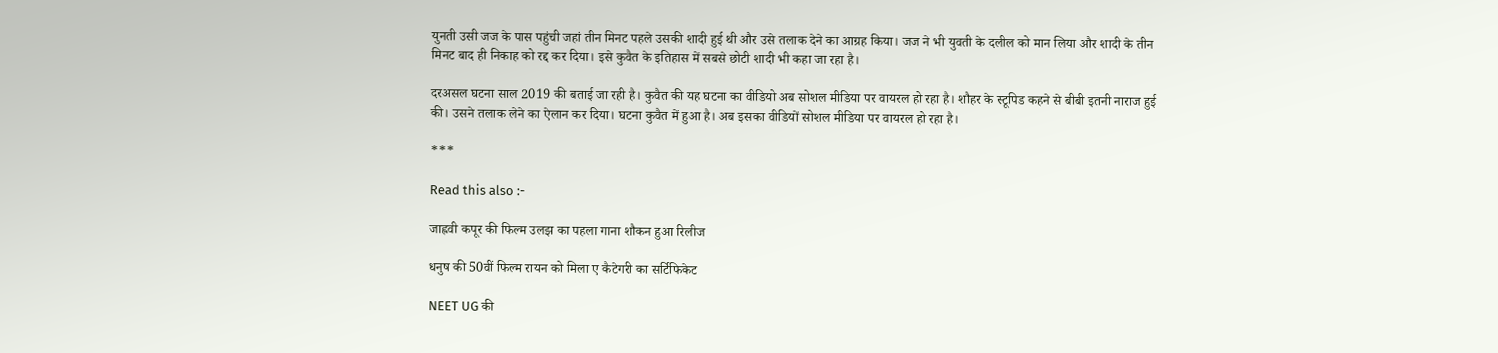युनती उसी जज के पास पहुंची जहां तीन मिनट पहले उसकी शादी हुई थी और उसे तलाक देने का आग्रह किया। जज ने भी युवती के दलील को मान लिया और शादी के तीन मिनट बाद ही निकाह को रद्द कर दिया। इसे कुवैत के इतिहास में सबसे छोटी शादी भी कहा जा रहा है।

दरअसल घटना साल 2019 की बताई जा रही है। कुवैत की यह घटना का वीडियो अब सोशल मीडिया पर वायरल हो रहा है। शौहर के स्टूपिड कहने से बीबी इतनी नाराज हुई की। उसने तलाक लेने का ऐलान कर दिया। घटना कुवैत में हुआ है। अब इसका वीडियों सोशल मीडिया पर वायरल हो रहा है।

***

Read this also :-

जाह्नवी कपूर की फिल्म उलझ का पहला गाना शौकन हुआ रिलीज

धनुष की 50वीं फिल्म रायन को मिला ए कैटेगरी का सर्टिफिकेट

NEET UG की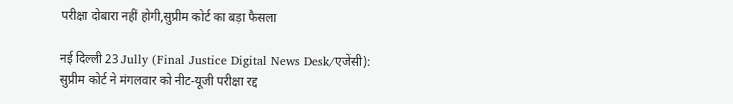परीक्षा दोबारा नहीं होगी,सुप्रीम कोर्ट का बड़ा फैसला

नई दिल्ली 23 Jully (Final Justice Digital News Desk/एजेंसी): सुप्रीम कोर्ट ने मंगलवार को नीट-यूजी परीक्षा रद्द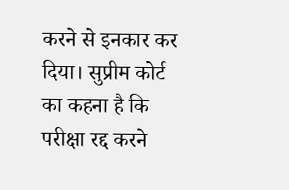करने से इनकार कर दिया। सुप्रीम कोर्ट का कहना है कि परीक्षा रद्द करने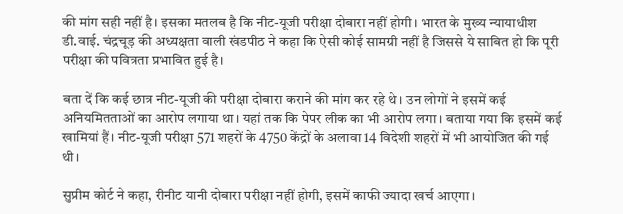की मांग सही नहीं है। इसका मतलब है कि नीट-यूजी परीक्षा दोबारा नहीं होगी। भारत के मुख्य न्यायाधीश डी.वाई. चंद्रचूड़ की अध्यक्षता वाली खंडपीठ ने कहा कि ऐसी कोई सामग्री नहीं है जिससे ये साबित हो कि पूरी परीक्षा की पवित्रता प्रभावित हुई है।

बता दें कि कई छात्र नीट-यूजी की परीक्षा दोबारा कराने की मांग कर रहे थे। उन लोगों ने इसमें कई अनियमितताओं का आरोप लगाया था। यहां तक कि पेपर लीक का भी आरोप लगा। बताया गया कि इसमें कई खामियां हैं। नीट-यूजी परीक्षा 571 शहरों के 4750 केंद्रों के अलावा 14 विदेशी शहरों में भी आयोजित की गई थी।

सुप्रीम कोर्ट ने कहा, रीनीट यानी दोबारा परीक्षा नहीं होगी, इसमें काफी ज्यादा खर्च आएगा।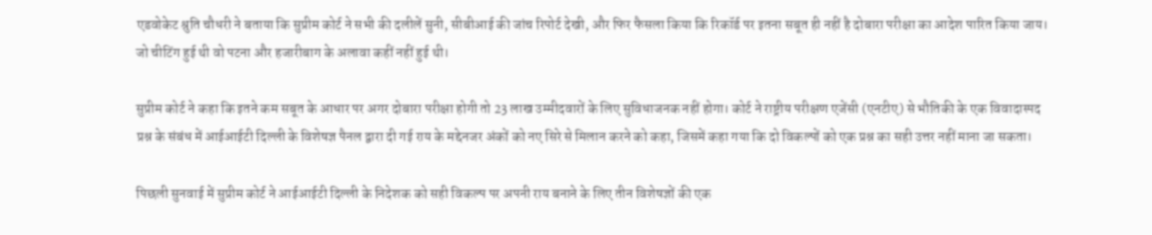एडवोकेट श्रुति चौधरी ने बताया कि सुप्रीम कोर्ट ने सभी की दलीलें सुनी, सीबीआई की जांच रिपोर्ट देखी, और फिर फैसला किया कि रिकॉर्ड पर इतना सबूत ही नहीं है दोबारा परीक्षा का आदेश पारित किया जाय। जो चीटिंग हुई थी वो पटना और हजारीबाग के अलावा कहीं नहीं हुई थी।

सुप्रीम कोर्ट ने कहा कि इतने कम सबूत के आधार पर अगर दोबारा परीक्षा होगी तो 23 लाख उम्मीदवारों के लिए सुविधाजनक नहीं होगा। कोर्ट ने राष्ट्रीय परीक्षण एजेंसी (एनटीए) से भौतिकी के एक विवादास्पद प्रश्न के संबंध में आईआईटी दिल्ली के विशेषज्ञ पैनल द्वारा दी गई राय के मद्देनजर अंकों को नए सिरे से मिलान करने को कहा, जिसमें कहा गया कि दो विकल्पों को एक प्रश्न का सही उत्तर नहीं माना जा सकता।

पिछली सुनवाई में सुप्रीम कोर्ट ने आईआईटी दिल्ली के निदेशक को सही विकल्प पर अपनी राय बनाने के लिए तीन विशेषज्ञों की एक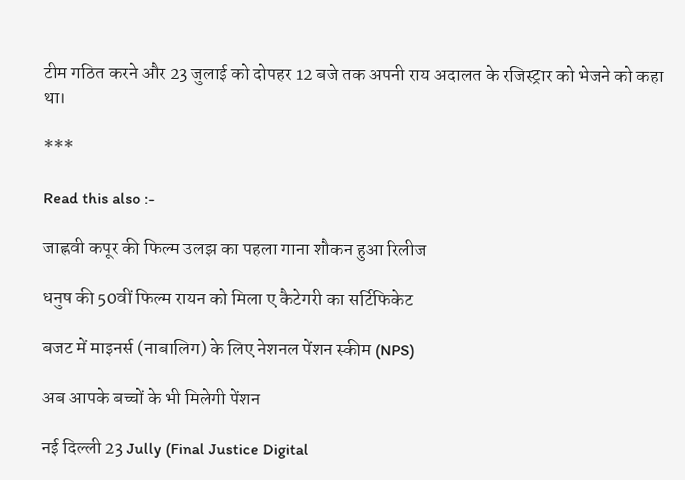टीम गठित करने और 23 जुलाई को दोपहर 12 बजे तक अपनी राय अदालत के रजिस्ट्रार को भेजने को कहा था।

***

Read this also :-

जाह्नवी कपूर की फिल्म उलझ का पहला गाना शौकन हुआ रिलीज

धनुष की 50वीं फिल्म रायन को मिला ए कैटेगरी का सर्टिफिकेट

बजट में माइनर्स (नाबालिग) के लिए नेशनल पेंशन स्कीम (NPS)

अब आपके बच्चों के भी मिलेगी पेंशन

नई दिल्ली 23 Jully (Final Justice Digital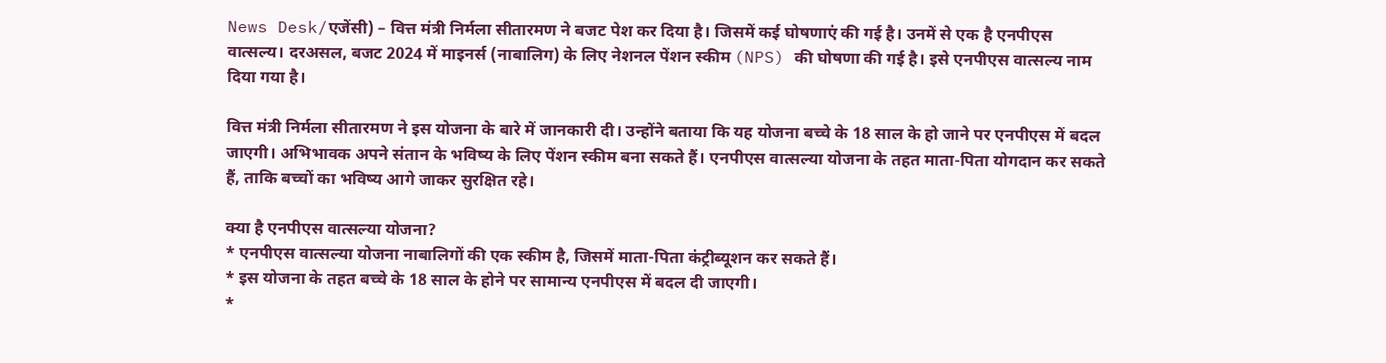News Desk/एजेंसी) – वित्त मंत्री निर्मला सीतारमण ने बजट पेश कर दिया है। जिसमें कई घोषणाएं की गई है। उनमें से एक है एनपीएस वात्सल्य। दरअसल, बजट 2024 में माइनर्स (नाबालिग) के लिए नेशनल पेंशन स्कीम (NPS) की घोषणा की गई है। इसे एनपीएस वात्सल्य नाम दिया गया है।

वित्त मंत्री निर्मला सीतारमण ने इस योजना के बारे में जानकारी दी। उन्होंने बताया कि यह योजना बच्चे के 18 साल के हो जाने पर एनपीएस में बदल जाएगी। अभिभावक अपने संतान के भविष्य के लिए पेंशन स्कीम बना सकते हैं। एनपीएस वात्सल्या योजना के तहत माता-पिता योगदान कर सकते हैं, ताकि बच्चों का भविष्य आगे जाकर सुरक्षित रहे।

क्या है एनपीएस वात्सल्या योजना?
* एनपीएस वात्सल्या योजना नाबालिगों की एक स्कीम है, जिसमें माता-पिता कंट्रीब्यूशन कर सकते हैं।
* इस योजना के तहत बच्चे के 18 साल के होने पर सामान्य एनपीएस में बदल दी जाएगी।
*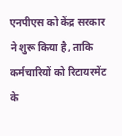एनपीएस को केंद्र सरकार ने शुरू किया है, ताकि कर्मचारियों को रिटायरमेंट के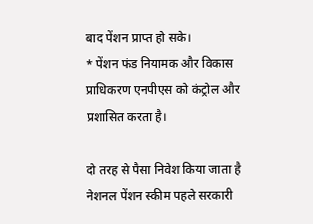बाद पेंशन प्राप्त हो सके।
* पेंशन फंड नियामक और विकास प्राधिकरण एनपीएस को कंट्रोल और प्रशासित करता है।

दो तरह से पैसा निवेश किया जाता है
नेशनल पेंशन स्कीम पहले सरकारी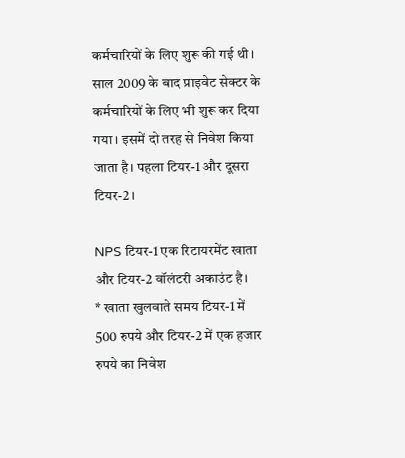कर्मचारियों के लिए शुरू की गई थी। साल 2009 के बाद प्राइवेट सेक्टर के कर्मचारियों के लिए भी शुरू कर दिया गया। इसमें दो तरह से निवेश किया जाता है। पहला टियर-1 और दूसरा टियर-2।

NPS टियर-1 एक रिटायरमेंट खाता और टियर-2 वॉलंटरी अकाउंट है।
* खाता खुलवाते समय टियर-1 में 500 रुपये और टियर-2 में एक हजार रुपये का निवेश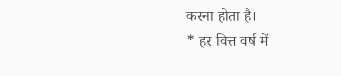करना होता है।
* हर वित्त वर्ष में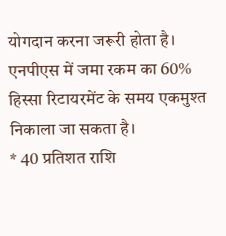योगदान करना जरूरी होता है। एनपीएस में जमा रकम का 60% हिस्सा रिटायरमेंट के समय एकमुश्त निकाला जा सकता है।
* 40 प्रतिशत राशि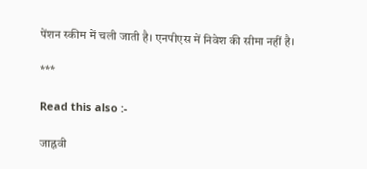पेंशन स्कीम में चली जाती है। एनपीएस में निवेश की सीमा नहीं है।

***

Read this also :-

जाह्नवी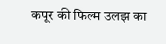कपूर की फिल्म उलझ का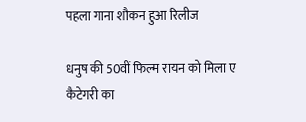पहला गाना शौकन हुआ रिलीज

धनुष की 50वीं फिल्म रायन को मिला ए कैटेगरी का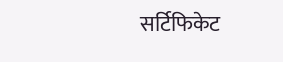सर्टिफिकेट